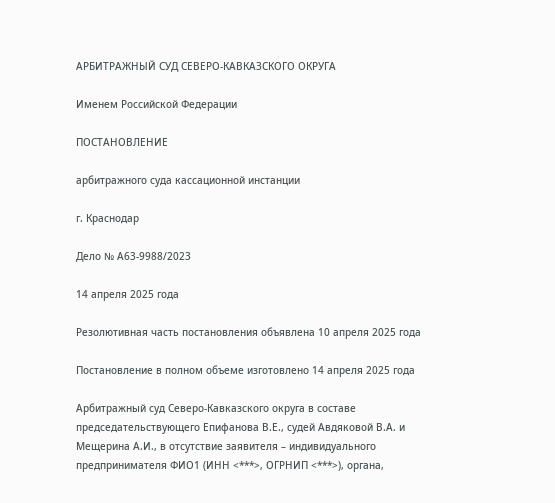АРБИТРАЖНЫЙ СУД СЕВЕРО-КАВКАЗСКОГО ОКРУГА

Именем Российской Федерации

ПОСТАНОВЛЕНИЕ

арбитражного суда кассационной инстанции

г. Краснодар

Дело № А63-9988/2023

14 апреля 2025 года

Резолютивная часть постановления объявлена 10 апреля 2025 года

Постановление в полном объеме изготовлено 14 апреля 2025 года

Арбитражный суд Северо-Кавказского округа в составе председательствующего Епифанова В.Е., судей Авдяковой В.А. и Мещерина А.И., в отсутствие заявителя – индивидуального предпринимателя ФИО1 (ИНН <***>, ОГРНИП <***>), органа,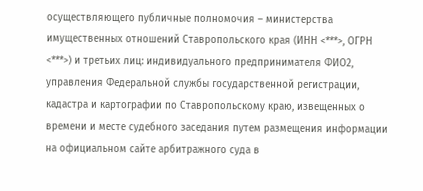осуществляющего публичные полномочия – министерства имущественных отношений Ставропольского края (ИНН <***>, ОГРН <***>) и третьих лиц: индивидуального предпринимателя ФИО2, управления Федеральной службы государственной регистрации, кадастра и картографии по Ставропольскому краю, извещенных о времени и месте судебного заседания путем размещения информации на официальном сайте арбитражного суда в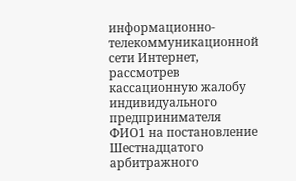информационно-телекоммуникационной сети Интернет, рассмотрев кассационную жалобу индивидуального предпринимателя ФИО1 на постановление Шестнадцатого арбитражного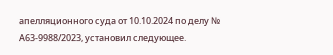апелляционного суда от 10.10.2024 по делу № А63-9988/2023, установил следующее.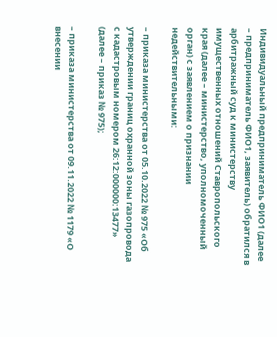Индивидуальный предприниматель ФИО1 (далее – предприниматель ФИО1, заявитель) обратился в арбитражный суд к министерству имущественных отношений Ставропольского края (далее – министерство, уполномоченный орган) с заявлением о признании недействительными:

– приказа министерства от 05.10.2022 № 975 «Об утверждении границ охранной зоны газопровода с кадастровым номером 26:12:000000:13477» (далее – приказ № 975);

– приказа министерства от 09.11.2022 № 1179 «О внесении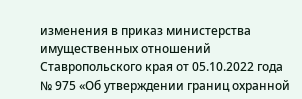изменения в приказ министерства имущественных отношений Ставропольского края от 05.10.2022 года № 975 «Об утверждении границ охранной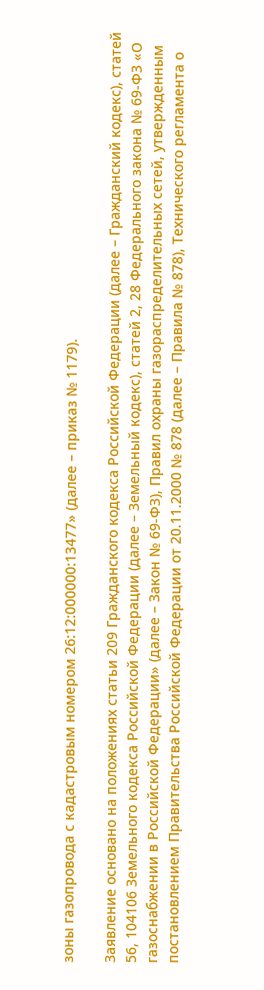зоны газопровода с кадастровым номером 26:12:000000:13477» (далее – приказ № 1179).

Заявление основано на положениях статьи 209 Гражданского кодекса Российской Федерации (далее – Гражданский кодекс), статей 56, 104106 Земельного кодекса Российской Федерации (далее – Земельный кодекс), статей 2, 28 Федерального закона № 69-ФЗ «О газоснабжении в Российской Федерации» (далее – Закон № 69-ФЗ), Правил охраны газораспределительных сетей, утвержденным постановлением Правительства Российской Федерации от 20.11.2000 № 878 (далее – Правила № 878), Технического регламента о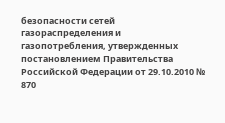безопасности сетей газораспределения и газопотребления, утвержденных постановлением Правительства Российской Федерации от 29.10.2010 № 870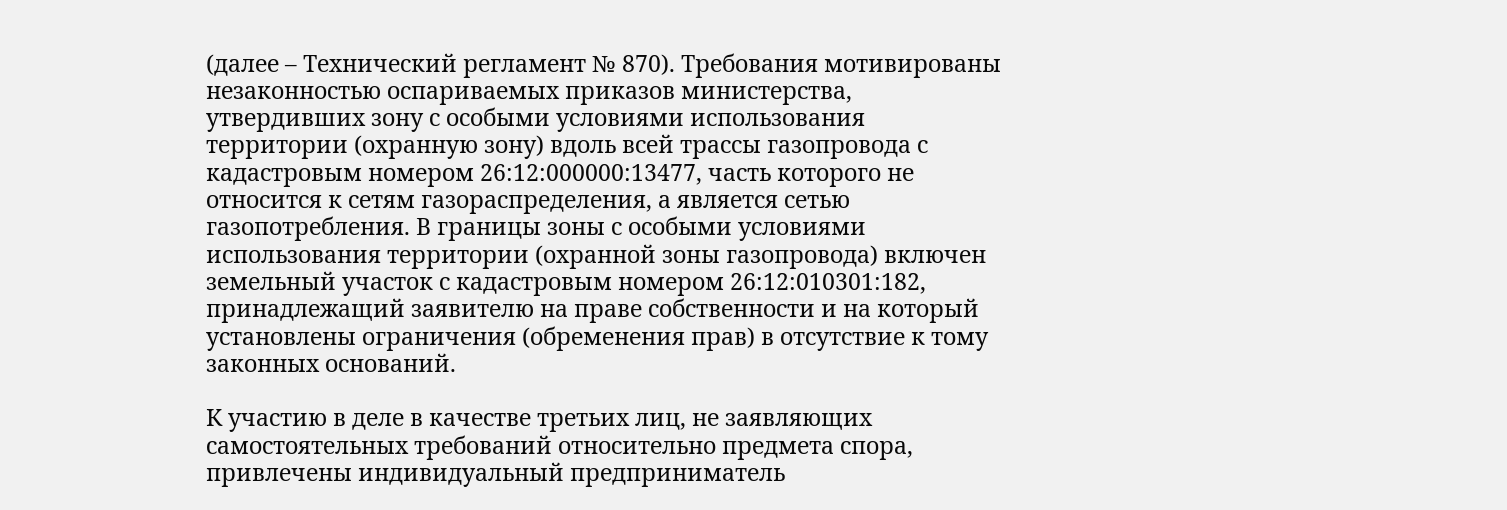(далее – Технический регламент № 870). Требования мотивированы незаконностью оспариваемых приказов министерства, утвердивших зону с особыми условиями использования территории (охранную зону) вдоль всей трассы газопровода с кадастровым номером 26:12:000000:13477, часть которого не относится к сетям газораспределения, а является сетью газопотребления. В границы зоны с особыми условиями использования территории (охранной зоны газопровода) включен земельный участок с кадастровым номером 26:12:010301:182, принадлежащий заявителю на праве собственности и на который установлены ограничения (обременения прав) в отсутствие к тому законных оснований.

К участию в деле в качестве третьих лиц, не заявляющих самостоятельных требований относительно предмета спора, привлечены индивидуальный предприниматель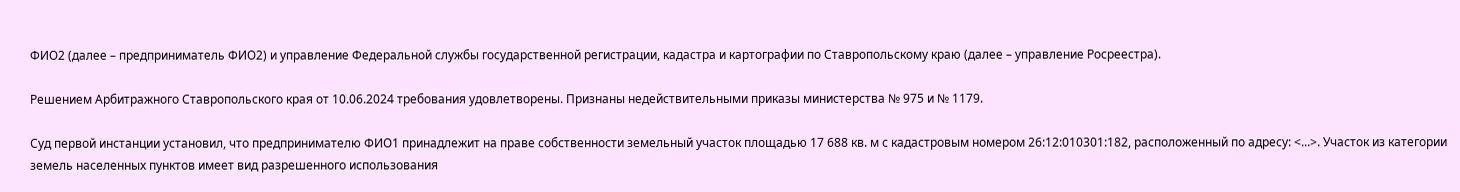ФИО2 (далее – предприниматель ФИО2) и управление Федеральной службы государственной регистрации, кадастра и картографии по Ставропольскому краю (далее – управление Росреестра).

Решением Арбитражного Ставропольского края от 10.06.2024 требования удовлетворены. Признаны недействительными приказы министерства № 975 и № 1179.

Суд первой инстанции установил, что предпринимателю ФИО1 принадлежит на праве собственности земельный участок площадью 17 688 кв. м с кадастровым номером 26:12:010301:182, расположенный по адресу: <...>. Участок из категории земель населенных пунктов имеет вид разрешенного использования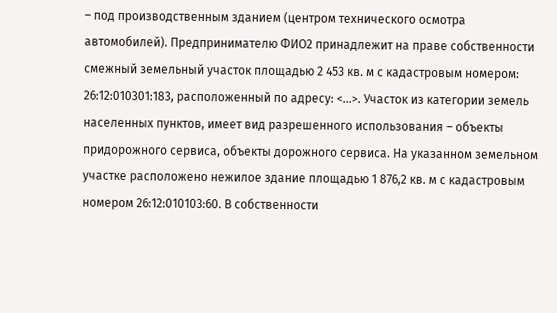– под производственным зданием (центром технического осмотра автомобилей). Предпринимателю ФИО2 принадлежит на праве собственности смежный земельный участок площадью 2 453 кв. м с кадастровым номером: 26:12:010301:183, расположенный по адресу: <...>. Участок из категории земель населенных пунктов, имеет вид разрешенного использования – объекты придорожного сервиса, объекты дорожного сервиса. На указанном земельном участке расположено нежилое здание площадью 1 876,2 кв. м с кадастровым номером 26:12:010103:60. В собственности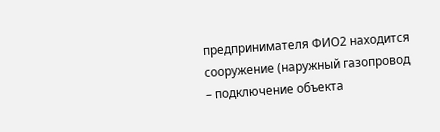предпринимателя ФИО2 находится сооружение (наружный газопровод – подключение объекта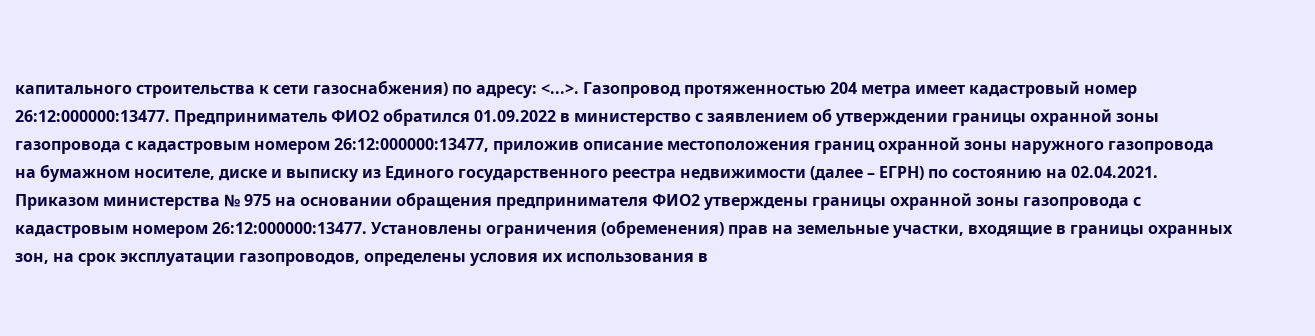капитального строительства к сети газоснабжения) по адресу: <...>. Газопровод протяженностью 204 метра имеет кадастровый номер 26:12:000000:13477. Предприниматель ФИО2 обратился 01.09.2022 в министерство с заявлением об утверждении границы охранной зоны газопровода с кадастровым номером 26:12:000000:13477, приложив описание местоположения границ охранной зоны наружного газопровода на бумажном носителе, диске и выписку из Единого государственного реестра недвижимости (далее – ЕГРН) по состоянию на 02.04.2021. Приказом министерства № 975 на основании обращения предпринимателя ФИО2 утверждены границы охранной зоны газопровода с кадастровым номером 26:12:000000:13477. Установлены ограничения (обременения) прав на земельные участки, входящие в границы охранных зон, на срок эксплуатации газопроводов, определены условия их использования в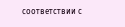соответствии с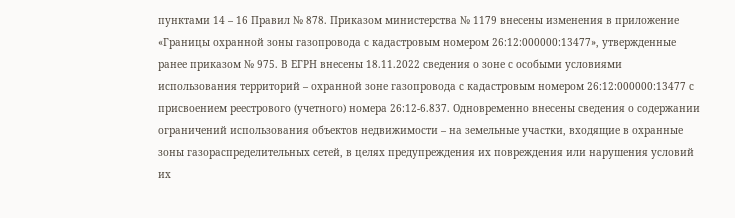пунктами 14 – 16 Правил № 878. Приказом министерства № 1179 внесены изменения в приложение «Границы охранной зоны газопровода с кадастровым номером 26:12:000000:13477», утвержденные ранее приказом № 975. В ЕГРН внесены 18.11.2022 сведения о зоне с особыми условиями использования территорий – охранной зоне газопровода с кадастровым номером 26:12:000000:13477 с присвоением реестрового (учетного) номера 26:12-6.837. Одновременно внесены сведения о содержании ограничений использования объектов недвижимости – на земельные участки, входящие в охранные зоны газораспределительных сетей, в целях предупреждения их повреждения или нарушения условий их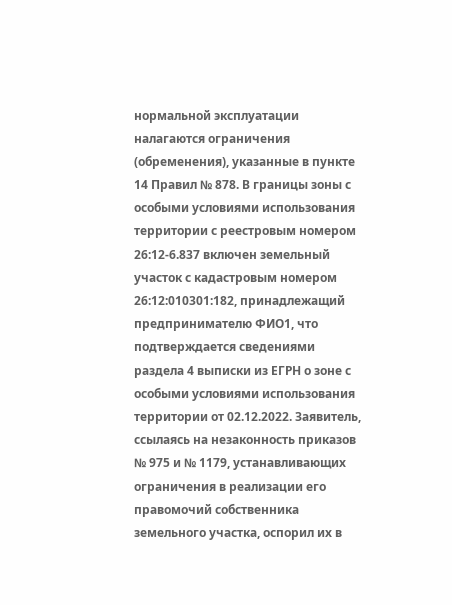нормальной эксплуатации налагаются ограничения (обременения), указанные в пункте 14 Правил № 878. В границы зоны с особыми условиями использования территории с реестровым номером 26:12-6.837 включен земельный участок с кадастровым номером 26:12:010301:182, принадлежащий предпринимателю ФИО1, что подтверждается сведениями раздела 4 выписки из ЕГРН о зоне с особыми условиями использования территории от 02.12.2022. Заявитель, ссылаясь на незаконность приказов № 975 и № 1179, устанавливающих ограничения в реализации его правомочий собственника земельного участка, оспорил их в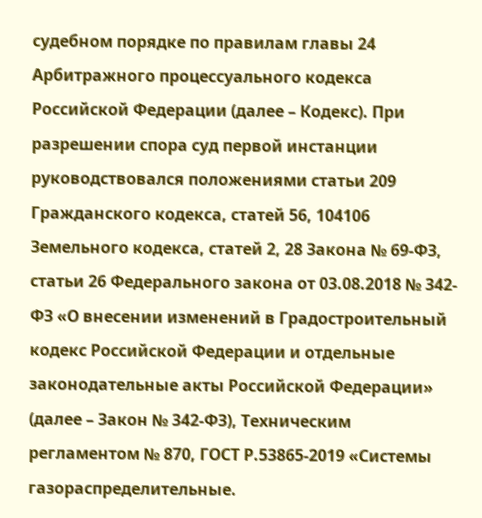судебном порядке по правилам главы 24 Арбитражного процессуального кодекса Российской Федерации (далее – Кодекс). При разрешении спора суд первой инстанции руководствовался положениями статьи 209 Гражданского кодекса, статей 56, 104106 Земельного кодекса, статей 2, 28 Закона № 69-ФЗ, статьи 26 Федерального закона от 03.08.2018 № 342-ФЗ «О внесении изменений в Градостроительный кодекс Российской Федерации и отдельные законодательные акты Российской Федерации» (далее – Закон № 342-ФЗ), Техническим регламентом № 870, ГОСТ Р.53865-2019 «Системы газораспределительные.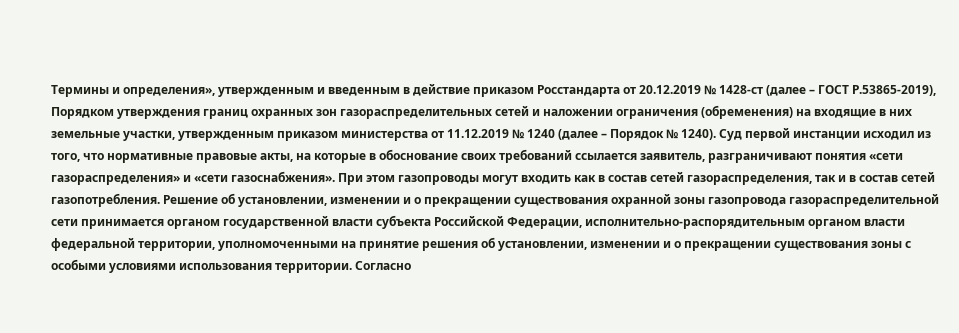Термины и определения», утвержденным и введенным в действие приказом Росстандарта от 20.12.2019 № 1428-ст (далее – ГОСТ Р.53865-2019), Порядком утверждения границ охранных зон газораспределительных сетей и наложении ограничения (обременения) на входящие в них земельные участки, утвержденным приказом министерства от 11.12.2019 № 1240 (далее – Порядок № 1240). Суд первой инстанции исходил из того, что нормативные правовые акты, на которые в обоснование своих требований ссылается заявитель, разграничивают понятия «сети газораспределения» и «сети газоснабжения». При этом газопроводы могут входить как в состав сетей газораспределения, так и в состав сетей газопотребления. Решение об установлении, изменении и о прекращении существования охранной зоны газопровода газораспределительной сети принимается органом государственной власти субъекта Российской Федерации, исполнительно-распорядительным органом власти федеральной территории, уполномоченными на принятие решения об установлении, изменении и о прекращении существования зоны с особыми условиями использования территории. Согласно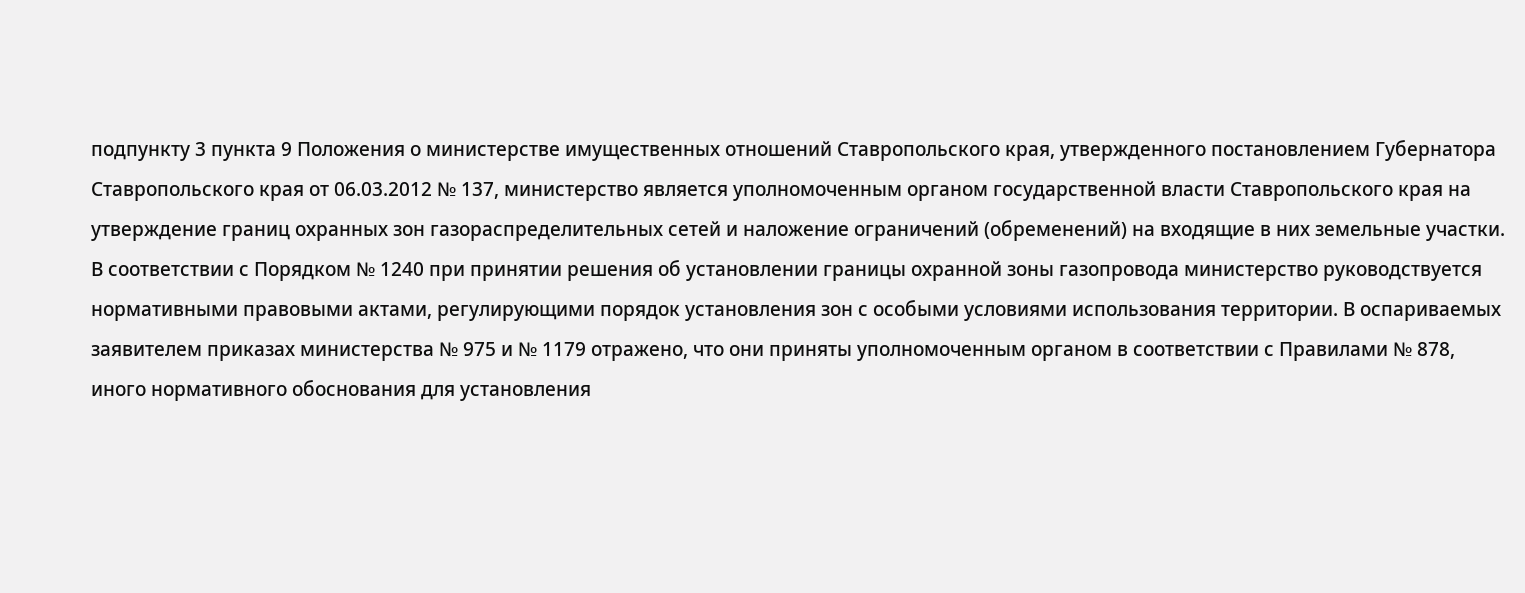подпункту 3 пункта 9 Положения о министерстве имущественных отношений Ставропольского края, утвержденного постановлением Губернатора Ставропольского края от 06.03.2012 № 137, министерство является уполномоченным органом государственной власти Ставропольского края на утверждение границ охранных зон газораспределительных сетей и наложение ограничений (обременений) на входящие в них земельные участки. В соответствии с Порядком № 1240 при принятии решения об установлении границы охранной зоны газопровода министерство руководствуется нормативными правовыми актами, регулирующими порядок установления зон с особыми условиями использования территории. В оспариваемых заявителем приказах министерства № 975 и № 1179 отражено, что они приняты уполномоченным органом в соответствии с Правилами № 878, иного нормативного обоснования для установления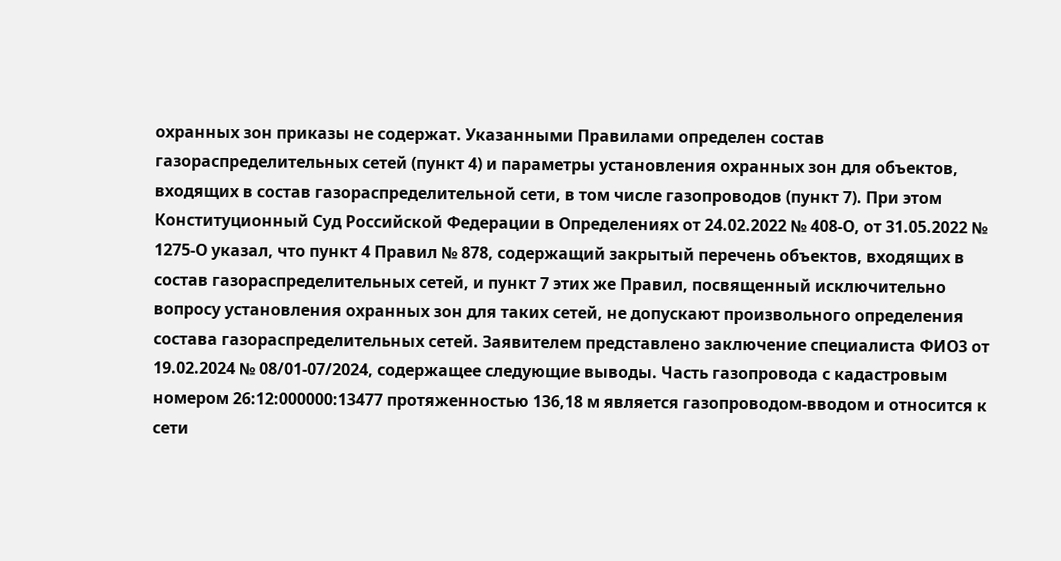охранных зон приказы не содержат. Указанными Правилами определен состав газораспределительных сетей (пункт 4) и параметры установления охранных зон для объектов, входящих в состав газораспределительной сети, в том числе газопроводов (пункт 7). При этом Конституционный Суд Российской Федерации в Определениях от 24.02.2022 № 408-О, от 31.05.2022 № 1275-О указал, что пункт 4 Правил № 878, содержащий закрытый перечень объектов, входящих в состав газораспределительных сетей, и пункт 7 этих же Правил, посвященный исключительно вопросу установления охранных зон для таких сетей, не допускают произвольного определения состава газораспределительных сетей. Заявителем представлено заключение специалиста ФИО3 от 19.02.2024 № 08/01-07/2024, содержащее следующие выводы. Часть газопровода с кадастровым номером 26:12:000000:13477 протяженностью 136,18 м является газопроводом-вводом и относится к сети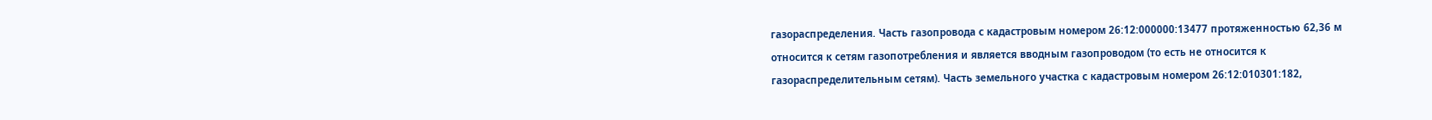газораспределения. Часть газопровода с кадастровым номером 26:12:000000:13477 протяженностью 62,36 м относится к сетям газопотребления и является вводным газопроводом (то есть не относится к газораспределительным сетям). Часть земельного участка с кадастровым номером 26:12:010301:182,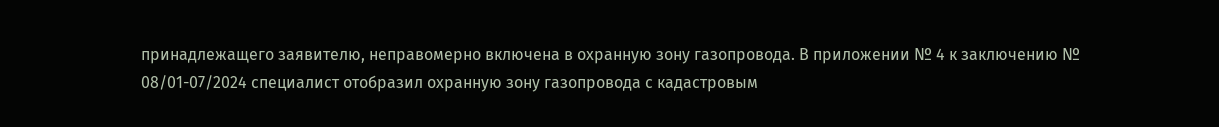принадлежащего заявителю, неправомерно включена в охранную зону газопровода. В приложении № 4 к заключению № 08/01-07/2024 специалист отобразил охранную зону газопровода с кадастровым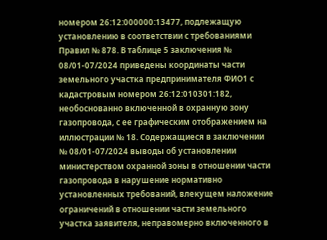номером 26:12:000000:13477, подлежащую установлению в соответствии с требованиями Правил № 878. В таблице 5 заключения № 08/01-07/2024 приведены координаты части земельного участка предпринимателя ФИО1 с кадастровым номером 26:12:010301:182, необоснованно включенной в охранную зону газопровода, с ее графическим отображением на иллюстрации № 18. Содержащиеся в заключении № 08/01-07/2024 выводы об установлении министерством охранной зоны в отношении части газопровода в нарушение нормативно установленных требований, влекущем наложение ограничений в отношении части земельного участка заявителя, неправомерно включенного в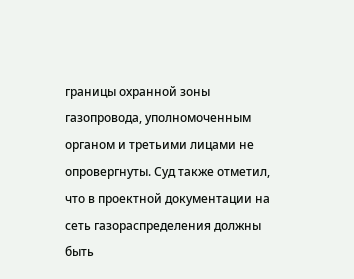границы охранной зоны газопровода, уполномоченным органом и третьими лицами не опровергнуты. Суд также отметил, что в проектной документации на сеть газораспределения должны быть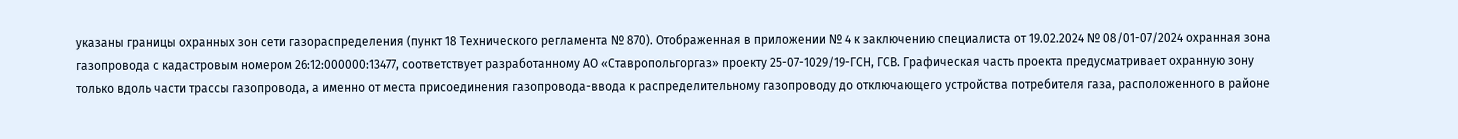указаны границы охранных зон сети газораспределения (пункт 18 Технического регламента № 870). Отображенная в приложении № 4 к заключению специалиста от 19.02.2024 № 08/01-07/2024 охранная зона газопровода с кадастровым номером 26:12:000000:13477, соответствует разработанному АО «Ставропольгоргаз» проекту 25-07-1029/19-ГСН, ГСВ. Графическая часть проекта предусматривает охранную зону только вдоль части трассы газопровода, а именно от места присоединения газопровода-ввода к распределительному газопроводу до отключающего устройства потребителя газа, расположенного в районе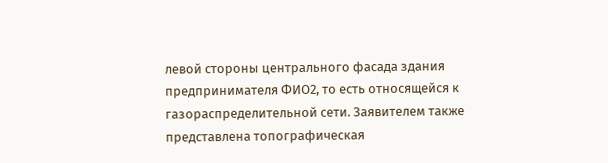левой стороны центрального фасада здания предпринимателя ФИО2, то есть относящейся к газораспределительной сети. Заявителем также представлена топографическая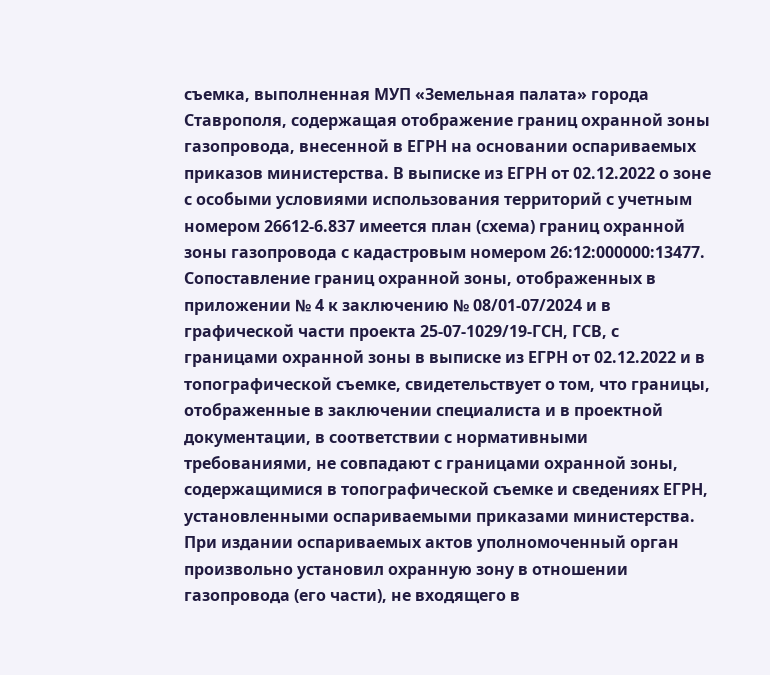съемка, выполненная МУП «Земельная палата» города Ставрополя, содержащая отображение границ охранной зоны газопровода, внесенной в ЕГРН на основании оспариваемых приказов министерства. В выписке из ЕГРН от 02.12.2022 о зоне с особыми условиями использования территорий с учетным номером 26612-6.837 имеется план (схема) границ охранной зоны газопровода с кадастровым номером 26:12:000000:13477. Сопоставление границ охранной зоны, отображенных в приложении № 4 к заключению № 08/01-07/2024 и в графической части проекта 25-07-1029/19-ГСН, ГСВ, с границами охранной зоны в выписке из ЕГРН от 02.12.2022 и в топографической съемке, свидетельствует о том, что границы, отображенные в заключении специалиста и в проектной документации, в соответствии с нормативными требованиями, не совпадают с границами охранной зоны, содержащимися в топографической съемке и сведениях ЕГРН, установленными оспариваемыми приказами министерства. При издании оспариваемых актов уполномоченный орган произвольно установил охранную зону в отношении газопровода (его части), не входящего в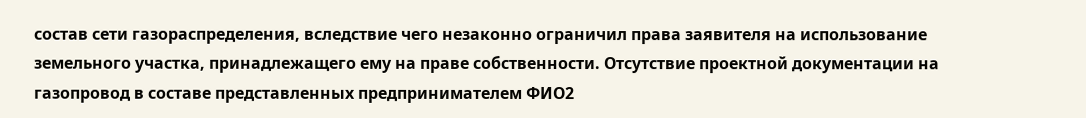состав сети газораспределения, вследствие чего незаконно ограничил права заявителя на использование земельного участка, принадлежащего ему на праве собственности. Отсутствие проектной документации на газопровод в составе представленных предпринимателем ФИО2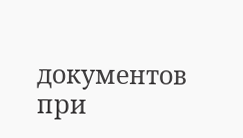документов при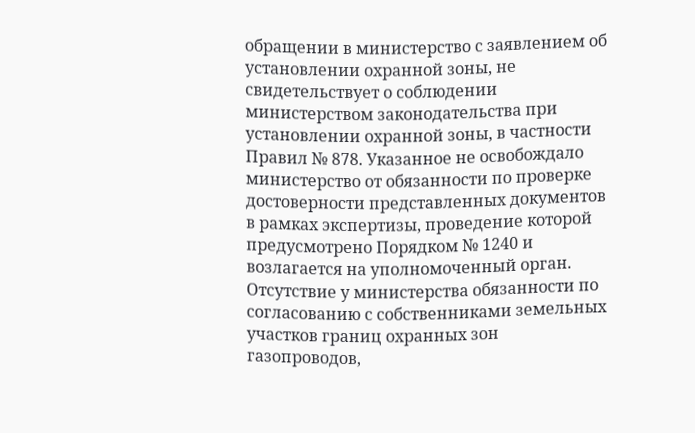обращении в министерство с заявлением об установлении охранной зоны, не свидетельствует о соблюдении министерством законодательства при установлении охранной зоны, в частности Правил № 878. Указанное не освобождало министерство от обязанности по проверке достоверности представленных документов в рамках экспертизы, проведение которой предусмотрено Порядком № 1240 и возлагается на уполномоченный орган. Отсутствие у министерства обязанности по согласованию с собственниками земельных участков границ охранных зон газопроводов,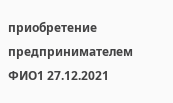приобретение предпринимателем ФИО1 27.12.2021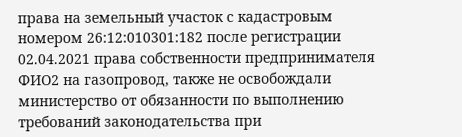права на земельный участок с кадастровым номером 26:12:010301:182 после регистрации 02.04.2021 права собственности предпринимателя ФИО2 на газопровод, также не освобождали министерство от обязанности по выполнению требований законодательства при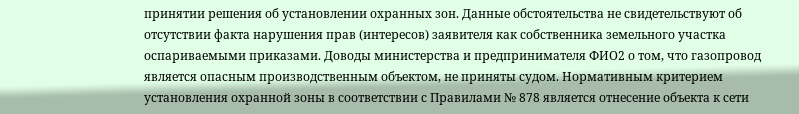принятии решения об установлении охранных зон. Данные обстоятельства не свидетельствуют об отсутствии факта нарушения прав (интересов) заявителя как собственника земельного участка оспариваемыми приказами. Доводы министерства и предпринимателя ФИО2 о том, что газопровод является опасным производственным объектом, не приняты судом. Нормативным критерием установления охранной зоны в соответствии с Правилами № 878 является отнесение объекта к сети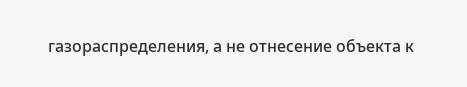газораспределения, а не отнесение объекта к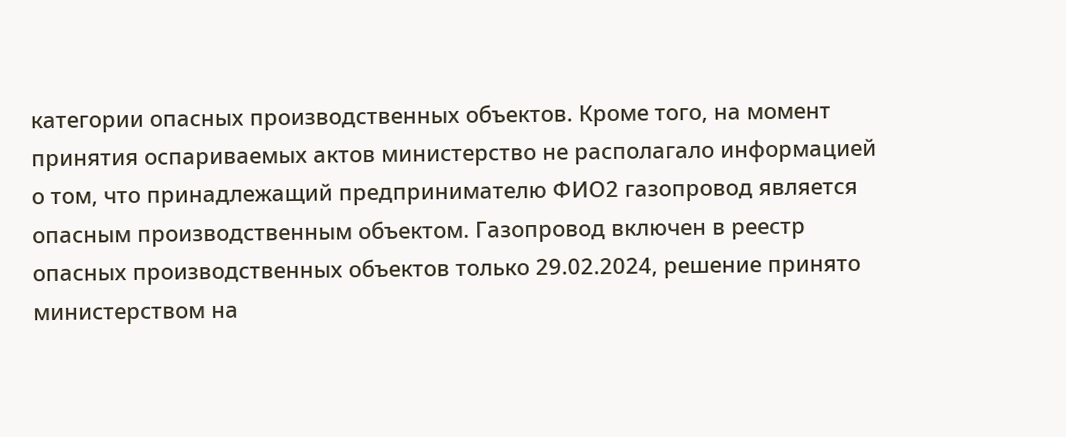категории опасных производственных объектов. Кроме того, на момент принятия оспариваемых актов министерство не располагало информацией о том, что принадлежащий предпринимателю ФИО2 газопровод является опасным производственным объектом. Газопровод включен в реестр опасных производственных объектов только 29.02.2024, решение принято министерством на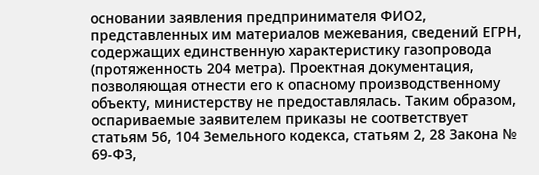основании заявления предпринимателя ФИО2, представленных им материалов межевания, сведений ЕГРН, содержащих единственную характеристику газопровода (протяженность 204 метра). Проектная документация, позволяющая отнести его к опасному производственному объекту, министерству не предоставлялась. Таким образом, оспариваемые заявителем приказы не соответствует статьям 56, 104 Земельного кодекса, статьям 2, 28 Закона № 69-ФЗ,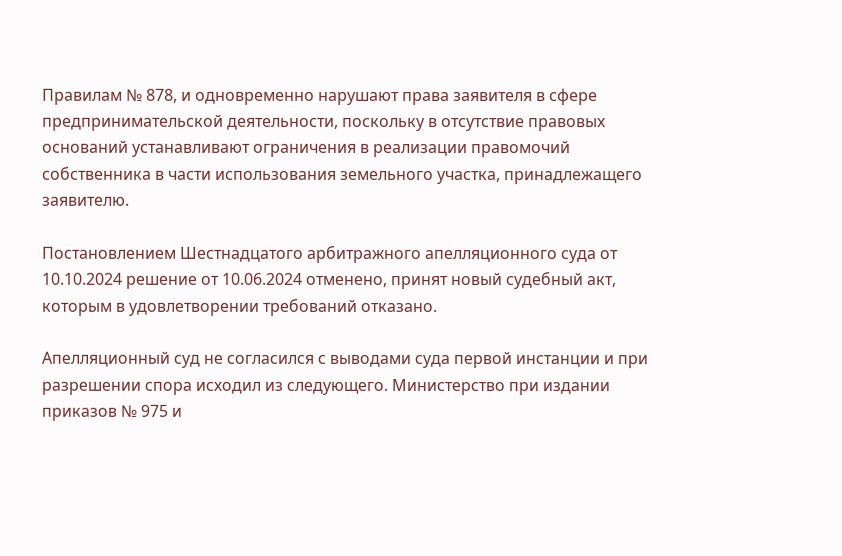Правилам № 878, и одновременно нарушают права заявителя в сфере предпринимательской деятельности, поскольку в отсутствие правовых оснований устанавливают ограничения в реализации правомочий собственника в части использования земельного участка, принадлежащего заявителю.

Постановлением Шестнадцатого арбитражного апелляционного суда от 10.10.2024 решение от 10.06.2024 отменено, принят новый судебный акт, которым в удовлетворении требований отказано.

Апелляционный суд не согласился с выводами суда первой инстанции и при разрешении спора исходил из следующего. Министерство при издании приказов № 975 и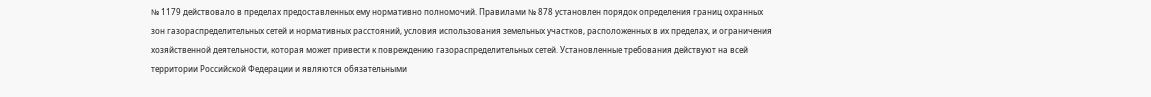№ 1179 действовало в пределах предоставленных ему нормативно полномочий. Правилами № 878 установлен порядок определения границ охранных зон газораспределительных сетей и нормативных расстояний, условия использования земельных участков, расположенных в их пределах, и ограничения хозяйственной деятельности, которая может привести к повреждению газораспределительных сетей. Установленные требования действуют на всей территории Российской Федерации и являются обязательными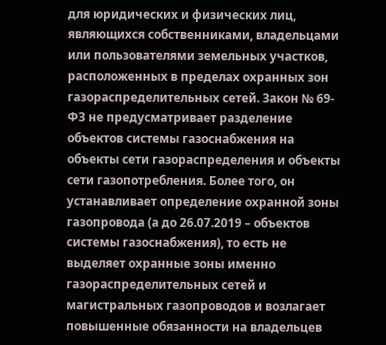для юридических и физических лиц, являющихся собственниками, владельцами или пользователями земельных участков, расположенных в пределах охранных зон газораспределительных сетей. Закон № 69-ФЗ не предусматривает разделение объектов системы газоснабжения на объекты сети газораспределения и объекты сети газопотребления. Более того, он устанавливает определение охранной зоны газопровода (а до 26.07.2019 – объектов системы газоснабжения), то есть не выделяет охранные зоны именно газораспределительных сетей и магистральных газопроводов и возлагает повышенные обязанности на владельцев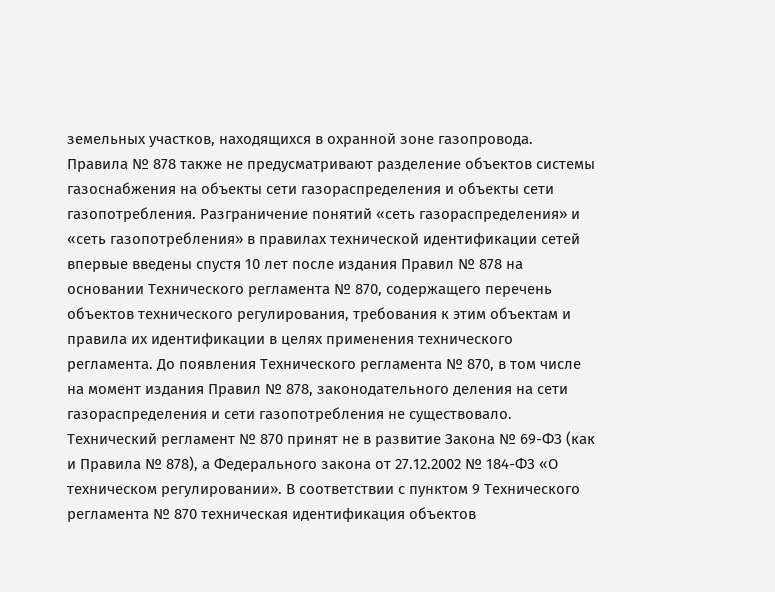земельных участков, находящихся в охранной зоне газопровода. Правила № 878 также не предусматривают разделение объектов системы газоснабжения на объекты сети газораспределения и объекты сети газопотребления. Разграничение понятий «сеть газораспределения» и «сеть газопотребления» в правилах технической идентификации сетей впервые введены спустя 10 лет после издания Правил № 878 на основании Технического регламента № 870, содержащего перечень объектов технического регулирования, требования к этим объектам и правила их идентификации в целях применения технического регламента. До появления Технического регламента № 870, в том числе на момент издания Правил № 878, законодательного деления на сети газораспределения и сети газопотребления не существовало. Технический регламент № 870 принят не в развитие Закона № 69-ФЗ (как и Правила № 878), а Федерального закона от 27.12.2002 № 184-ФЗ «О техническом регулировании». В соответствии с пунктом 9 Технического регламента № 870 техническая идентификация объектов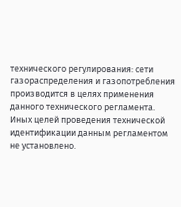технического регулирования: сети газораспределения и газопотребления производится в целях применения данного технического регламента. Иных целей проведения технической идентификации данным регламентом не установлено.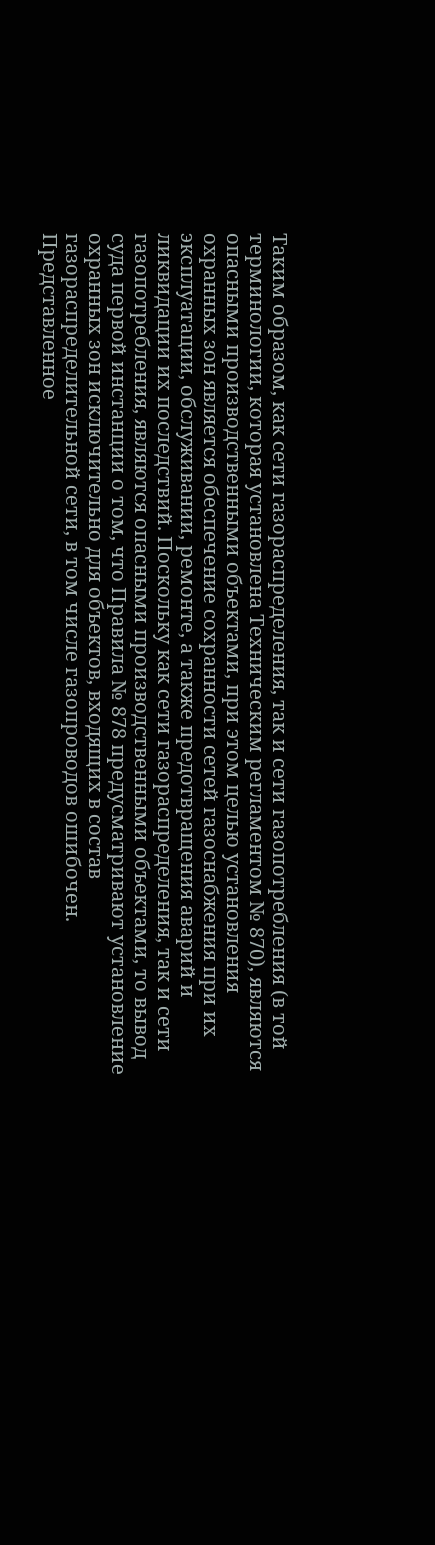Таким образом, как сети газораспределения, так и сети газопотребления (в той терминологии, которая установлена Техническим регламентом № 870), являются опасными производственными объектами, при этом целью установления охранных зон является обеспечение сохранности сетей газоснабжения при их эксплуатации, обслуживании, ремонте, а также предотвращения аварий и ликвидации их последствий. Поскольку как сети газораспределения, так и сети газопотребления, являются опасными производственными объектами, то вывод суда первой инстанции о том, что Правила № 878 предусматривают установление охранных зон исключительно для объектов, входящих в состав газораспределительной сети, в том числе газопроводов ошибочен. Представленное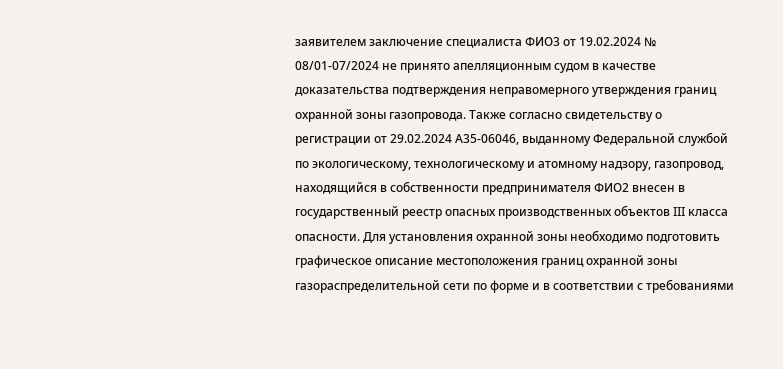заявителем заключение специалиста ФИО3 от 19.02.2024 № 08/01-07/2024 не принято апелляционным судом в качестве доказательства подтверждения неправомерного утверждения границ охранной зоны газопровода. Также согласно свидетельству о регистрации от 29.02.2024 А35-06046, выданному Федеральной службой по экологическому, технологическому и атомному надзору, газопровод, находящийся в собственности предпринимателя ФИО2 внесен в государственный реестр опасных производственных объектов III класса опасности. Для установления охранной зоны необходимо подготовить графическое описание местоположения границ охранной зоны газораспределительной сети по форме и в соответствии с требованиями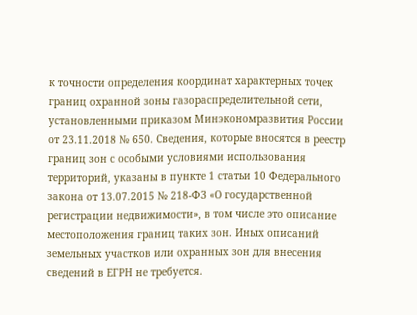к точности определения координат характерных точек границ охранной зоны газораспределительной сети, установленными приказом Минэкономразвития России от 23.11.2018 № 650. Сведения, которые вносятся в реестр границ зон с особыми условиями использования территорий, указаны в пункте 1 статьи 10 Федерального закона от 13.07.2015 № 218-ФЗ «О государственной регистрации недвижимости», в том числе это описание местоположения границ таких зон. Иных описаний земельных участков или охранных зон для внесения сведений в ЕГРН не требуется.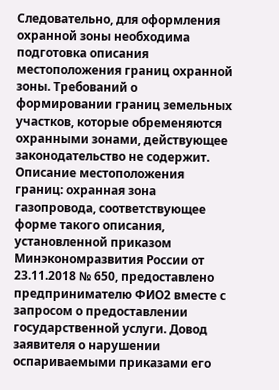Следовательно, для оформления охранной зоны необходима подготовка описания местоположения границ охранной зоны. Требований о формировании границ земельных участков, которые обременяются охранными зонами, действующее законодательство не содержит. Описание местоположения границ: охранная зона газопровода, соответствующее форме такого описания, установленной приказом Минэкономразвития России от 23.11.2018 № 650, предоставлено предпринимателю ФИО2 вместе с запросом о предоставлении государственной услуги. Довод заявителя о нарушении оспариваемыми приказами его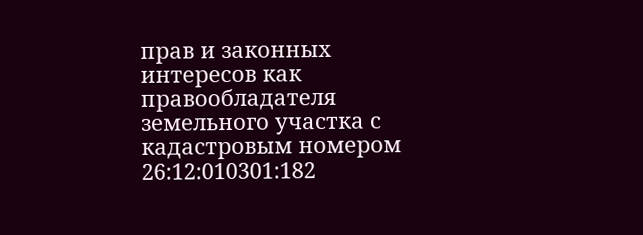прав и законных интересов как правообладателя земельного участка с кадастровым номером 26:12:010301:182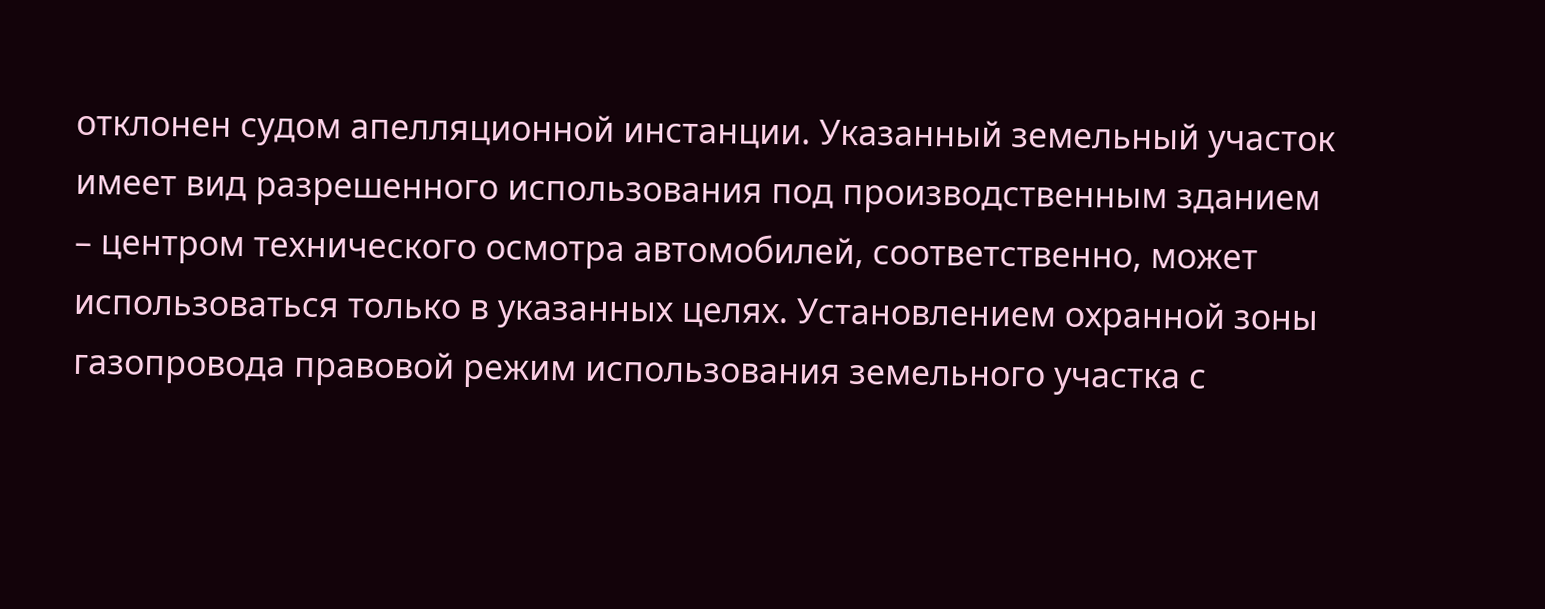отклонен судом апелляционной инстанции. Указанный земельный участок имеет вид разрешенного использования под производственным зданием – центром технического осмотра автомобилей, соответственно, может использоваться только в указанных целях. Установлением охранной зоны газопровода правовой режим использования земельного участка с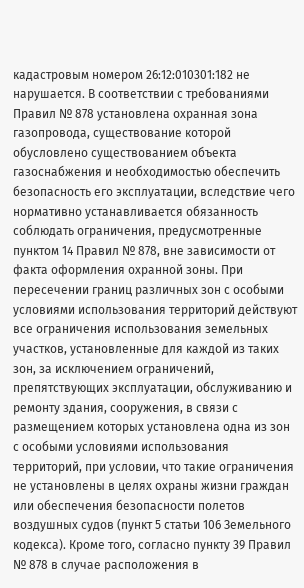кадастровым номером 26:12:010301:182 не нарушается. В соответствии с требованиями Правил № 878 установлена охранная зона газопровода, существование которой обусловлено существованием объекта газоснабжения и необходимостью обеспечить безопасность его эксплуатации, вследствие чего нормативно устанавливается обязанность соблюдать ограничения, предусмотренные пунктом 14 Правил № 878, вне зависимости от факта оформления охранной зоны. При пересечении границ различных зон с особыми условиями использования территорий действуют все ограничения использования земельных участков, установленные для каждой из таких зон, за исключением ограничений, препятствующих эксплуатации, обслуживанию и ремонту здания, сооружения, в связи с размещением которых установлена одна из зон с особыми условиями использования территорий, при условии, что такие ограничения не установлены в целях охраны жизни граждан или обеспечения безопасности полетов воздушных судов (пункт 5 статьи 106 Земельного кодекса). Кроме того, согласно пункту 39 Правил № 878 в случае расположения в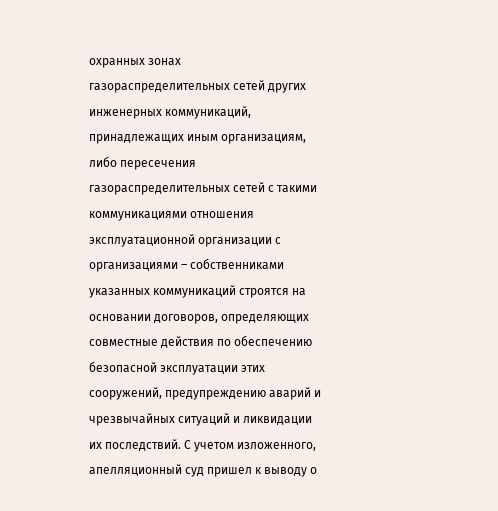охранных зонах газораспределительных сетей других инженерных коммуникаций, принадлежащих иным организациям, либо пересечения газораспределительных сетей с такими коммуникациями отношения эксплуатационной организации с организациями – собственниками указанных коммуникаций строятся на основании договоров, определяющих совместные действия по обеспечению безопасной эксплуатации этих сооружений, предупреждению аварий и чрезвычайных ситуаций и ликвидации их последствий. С учетом изложенного, апелляционный суд пришел к выводу о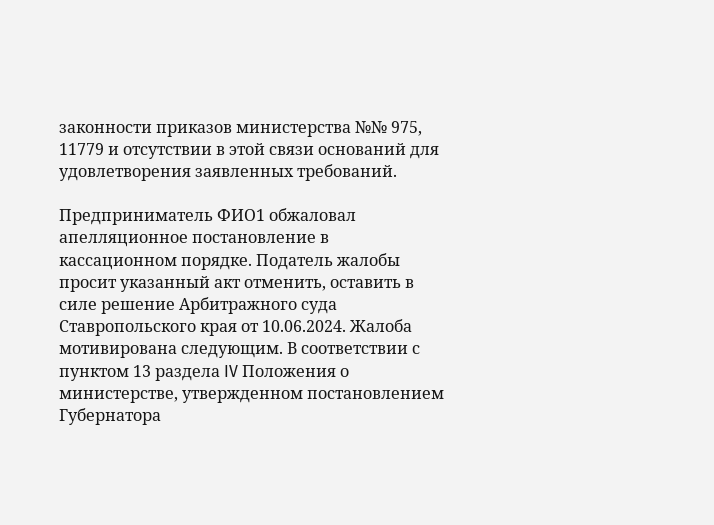законности приказов министерства №№ 975, 11779 и отсутствии в этой связи оснований для удовлетворения заявленных требований.

Предприниматель ФИО1 обжаловал апелляционное постановление в кассационном порядке. Податель жалобы просит указанный акт отменить, оставить в силе решение Арбитражного суда Ставропольского края от 10.06.2024. Жалоба мотивирована следующим. В соответствии с пунктом 13 раздела IV Положения о министерстве, утвержденном постановлением Губернатора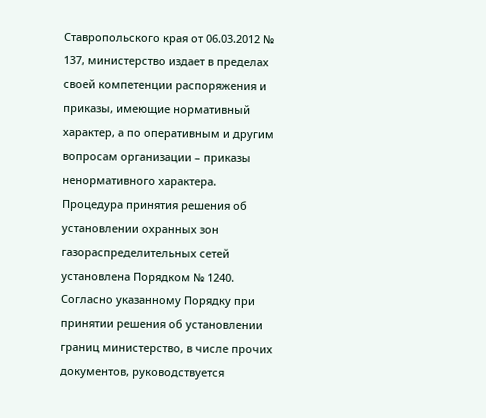Ставропольского края от 06.03.2012 № 137, министерство издает в пределах своей компетенции распоряжения и приказы, имеющие нормативный характер, а по оперативным и другим вопросам организации – приказы ненормативного характера. Процедура принятия решения об установлении охранных зон газораспределительных сетей установлена Порядком № 1240. Согласно указанному Порядку при принятии решения об установлении границ министерство, в числе прочих документов, руководствуется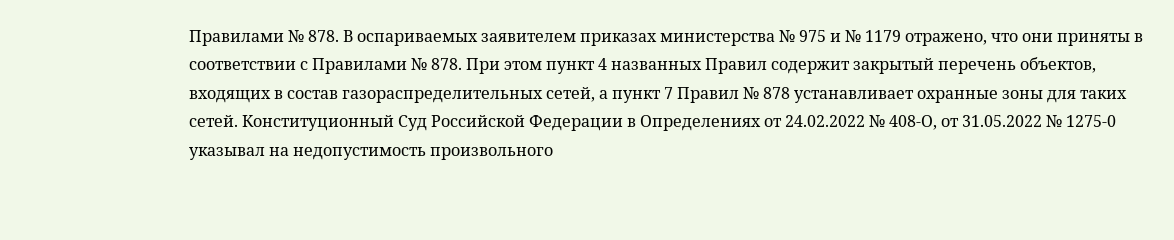Правилами № 878. В оспариваемых заявителем приказах министерства № 975 и № 1179 отражено, что они приняты в соответствии с Правилами № 878. При этом пункт 4 названных Правил содержит закрытый перечень объектов, входящих в состав газораспределительных сетей, а пункт 7 Правил № 878 устанавливает охранные зоны для таких сетей. Конституционный Суд Российской Федерации в Определениях от 24.02.2022 № 408-О, от 31.05.2022 № 1275-0 указывал на недопустимость произвольного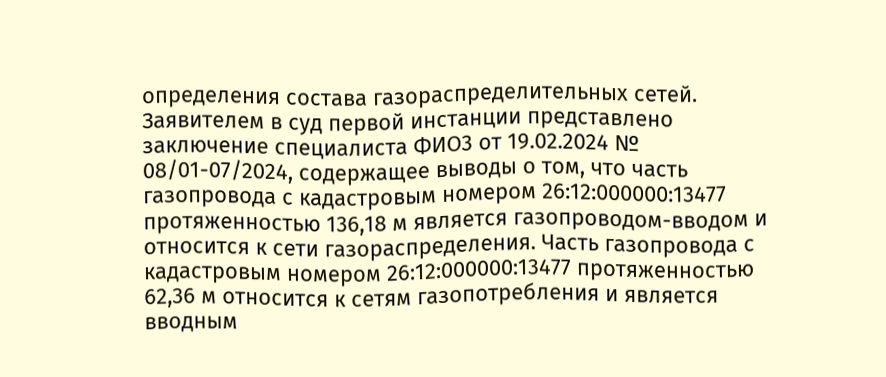определения состава газораспределительных сетей. Заявителем в суд первой инстанции представлено заключение специалиста ФИО3 от 19.02.2024 № 08/01-07/2024, содержащее выводы о том, что часть газопровода с кадастровым номером 26:12:000000:13477 протяженностью 136,18 м является газопроводом-вводом и относится к сети газораспределения. Часть газопровода с кадастровым номером 26:12:000000:13477 протяженностью 62,36 м относится к сетям газопотребления и является вводным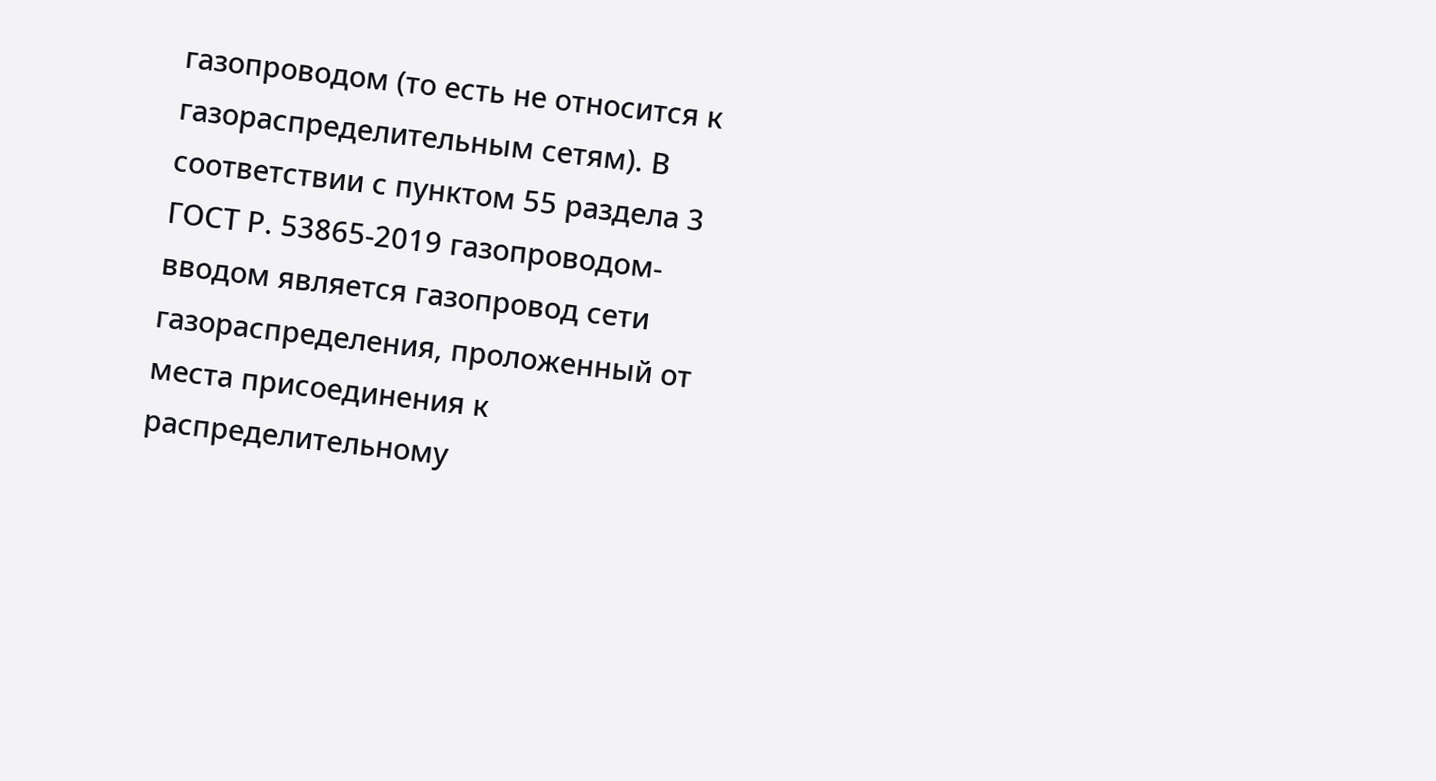газопроводом (то есть не относится к газораспределительным сетям). В соответствии с пунктом 55 раздела 3 ГОСТ Р. 53865-2019 газопроводом-вводом является газопровод сети газораспределения, проложенный от места присоединения к распределительному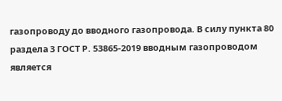газопроводу до вводного газопровода. В силу пункта 80 раздела 3 ГОСТ Р. 53865-2019 вводным газопроводом является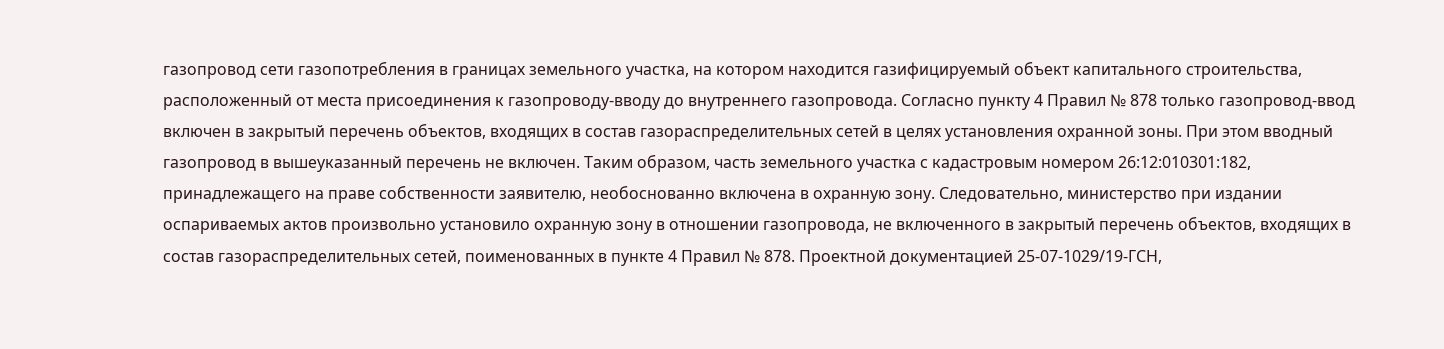газопровод сети газопотребления в границах земельного участка, на котором находится газифицируемый объект капитального строительства, расположенный от места присоединения к газопроводу-вводу до внутреннего газопровода. Согласно пункту 4 Правил № 878 только газопровод-ввод включен в закрытый перечень объектов, входящих в состав газораспределительных сетей в целях установления охранной зоны. При этом вводный газопровод в вышеуказанный перечень не включен. Таким образом, часть земельного участка с кадастровым номером 26:12:010301:182, принадлежащего на праве собственности заявителю, необоснованно включена в охранную зону. Следовательно, министерство при издании оспариваемых актов произвольно установило охранную зону в отношении газопровода, не включенного в закрытый перечень объектов, входящих в состав газораспределительных сетей, поименованных в пункте 4 Правил № 878. Проектной документацией 25-07-1029/19-ГСН,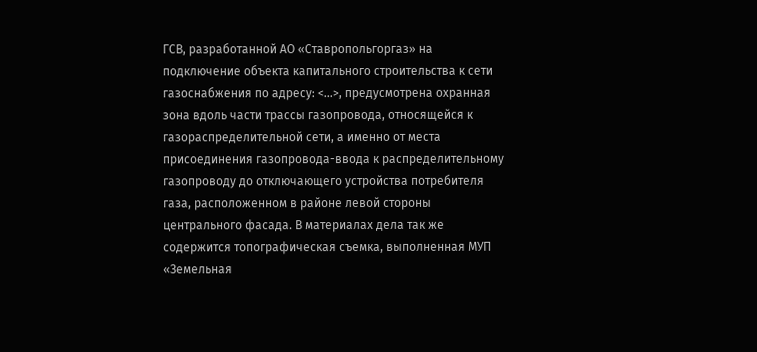ГСВ, разработанной АО «Ставропольгоргаз» на подключение объекта капитального строительства к сети газоснабжения по адресу: <...>, предусмотрена охранная зона вдоль части трассы газопровода, относящейся к газораспределительной сети, а именно от места присоединения газопровода-ввода к распределительному газопроводу до отключающего устройства потребителя газа, расположенном в районе левой стороны центрального фасада. В материалах дела так же содержится топографическая съемка, выполненная МУП «Земельная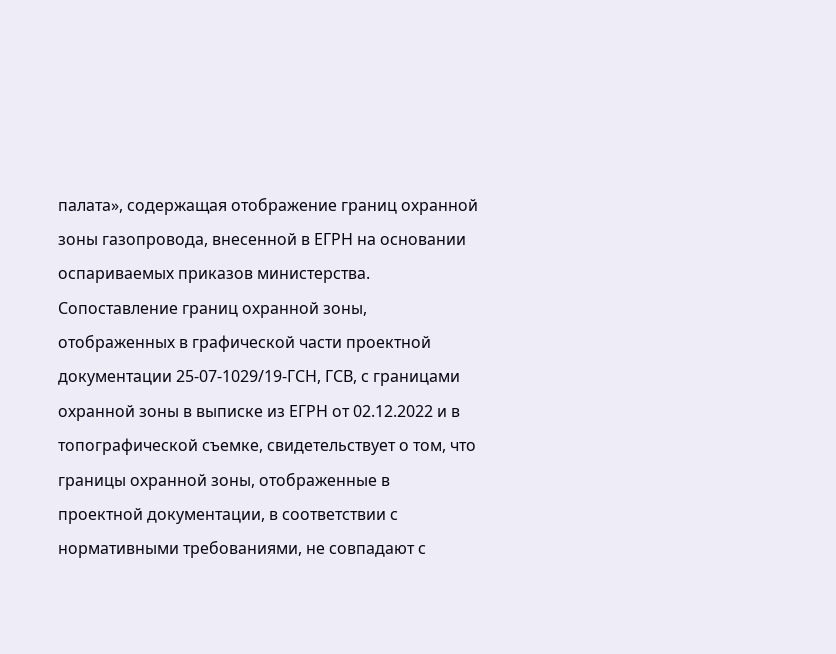палата», содержащая отображение границ охранной зоны газопровода, внесенной в ЕГРН на основании оспариваемых приказов министерства. Сопоставление границ охранной зоны, отображенных в графической части проектной документации 25-07-1029/19-ГСН, ГСВ, с границами охранной зоны в выписке из ЕГРН от 02.12.2022 и в топографической съемке, свидетельствует о том, что границы охранной зоны, отображенные в проектной документации, в соответствии с нормативными требованиями, не совпадают с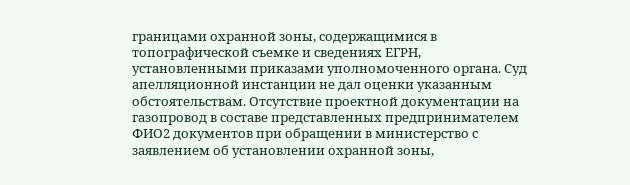границами охранной зоны, содержащимися в топографической съемке и сведениях ЕГРН, установленными приказами уполномоченного органа. Суд апелляционной инстанции не дал оценки указанным обстоятельствам. Отсутствие проектной документации на газопровод в составе представленных предпринимателем ФИО2 документов при обращении в министерство с заявлением об установлении охранной зоны,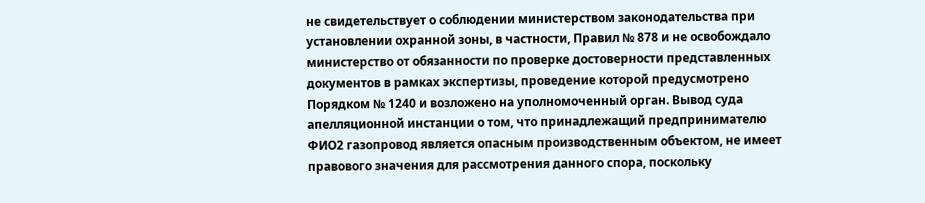не свидетельствует о соблюдении министерством законодательства при установлении охранной зоны, в частности, Правил № 878 и не освобождало министерство от обязанности по проверке достоверности представленных документов в рамках экспертизы, проведение которой предусмотрено Порядком № 1240 и возложено на уполномоченный орган. Вывод суда апелляционной инстанции о том, что принадлежащий предпринимателю ФИО2 газопровод является опасным производственным объектом, не имеет правового значения для рассмотрения данного спора, поскольку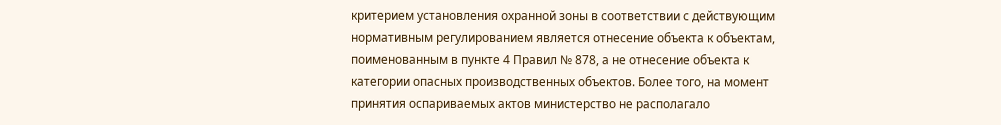критерием установления охранной зоны в соответствии с действующим нормативным регулированием является отнесение объекта к объектам, поименованным в пункте 4 Правил № 878, а не отнесение объекта к категории опасных производственных объектов. Более того, на момент принятия оспариваемых актов министерство не располагало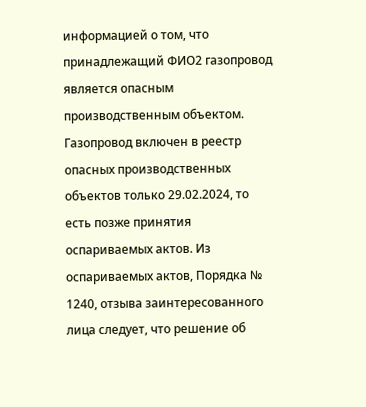информацией о том, что принадлежащий ФИО2 газопровод является опасным производственным объектом. Газопровод включен в реестр опасных производственных объектов только 29.02.2024, то есть позже принятия оспариваемых актов. Из оспариваемых актов, Порядка № 1240, отзыва заинтересованного лица следует, что решение об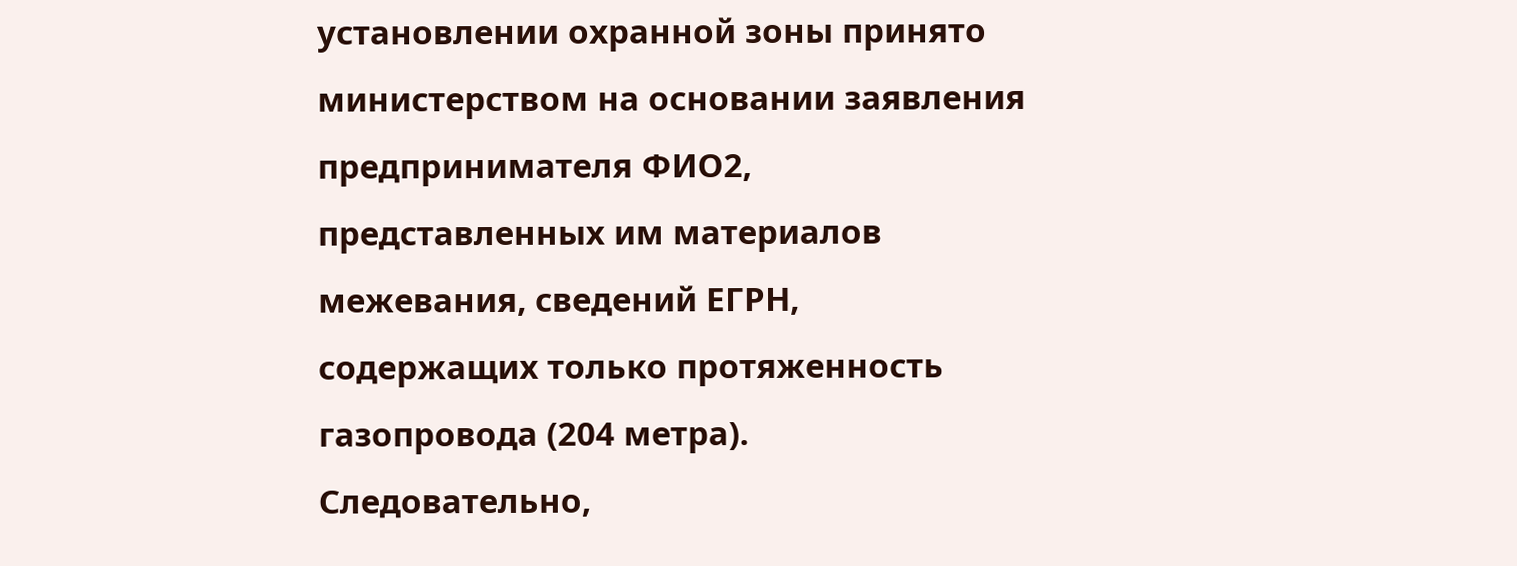установлении охранной зоны принято министерством на основании заявления предпринимателя ФИО2, представленных им материалов межевания, сведений ЕГРН, содержащих только протяженность газопровода (204 метра). Следовательно,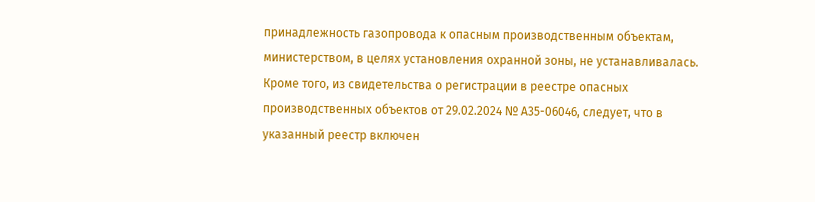принадлежность газопровода к опасным производственным объектам, министерством, в целях установления охранной зоны, не устанавливалась. Кроме того, из свидетельства о регистрации в реестре опасных производственных объектов от 29.02.2024 № А35-06046, следует, что в указанный реестр включен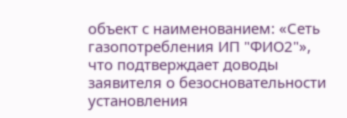объект с наименованием: «Сеть газопотребления ИП "ФИО2"», что подтверждает доводы заявителя о безосновательности установления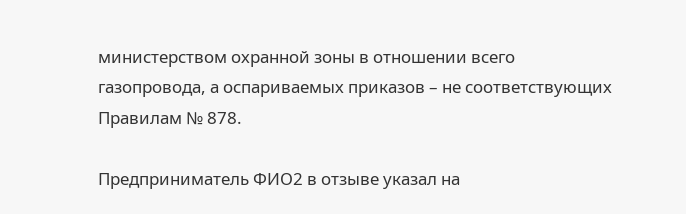министерством охранной зоны в отношении всего газопровода, а оспариваемых приказов – не соответствующих Правилам № 878.

Предприниматель ФИО2 в отзыве указал на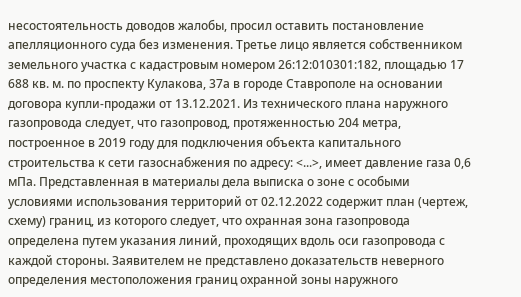несостоятельность доводов жалобы, просил оставить постановление апелляционного суда без изменения. Третье лицо является собственником земельного участка с кадастровым номером 26:12:010301:182, площадью 17 688 кв. м. по проспекту Кулакова, 37а в городе Ставрополе на основании договора купли-продажи от 13.12.2021. Из технического плана наружного газопровода следует, что газопровод, протяженностью 204 метра, построенное в 2019 году для подключения объекта капитального строительства к сети газоснабжения по адресу: <...>, имеет давление газа 0,6 мПа. Представленная в материалы дела выписка о зоне с особыми условиями использования территорий от 02.12.2022 содержит план (чертеж, схему) границ, из которого следует, что охранная зона газопровода определена путем указания линий, проходящих вдоль оси газопровода с каждой стороны. Заявителем не представлено доказательств неверного определения местоположения границ охранной зоны наружного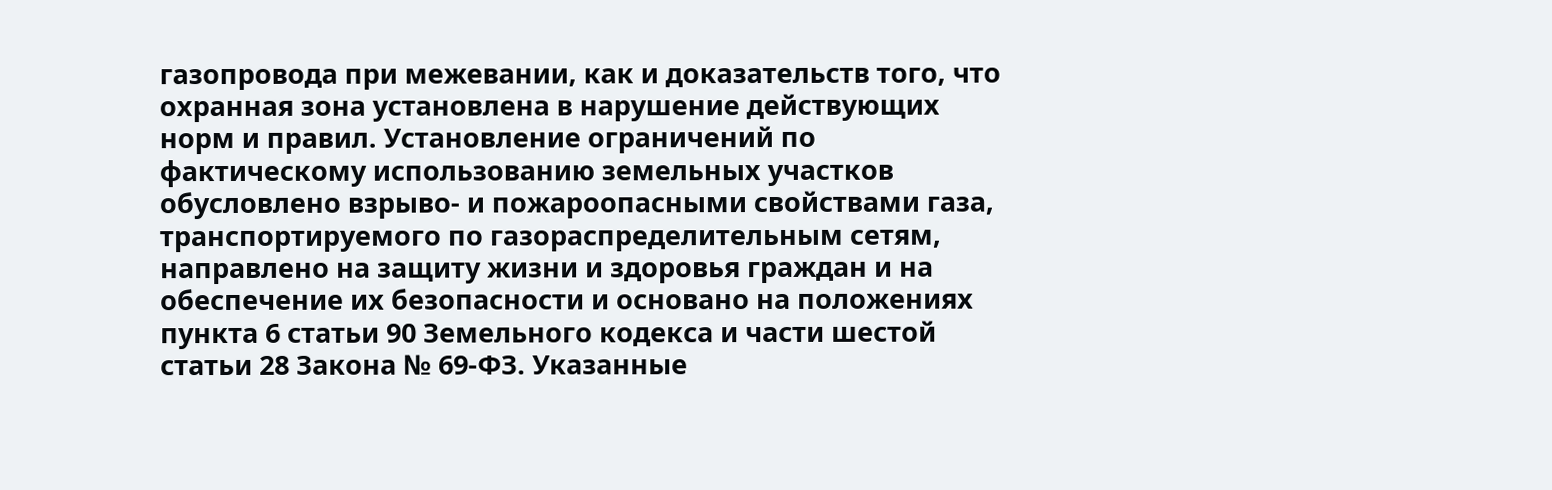газопровода при межевании, как и доказательств того, что охранная зона установлена в нарушение действующих норм и правил. Установление ограничений по фактическому использованию земельных участков обусловлено взрыво- и пожароопасными свойствами газа, транспортируемого по газораспределительным сетям, направлено на защиту жизни и здоровья граждан и на обеспечение их безопасности и основано на положениях пункта 6 статьи 90 Земельного кодекса и части шестой статьи 28 Закона № 69-ФЗ. Указанные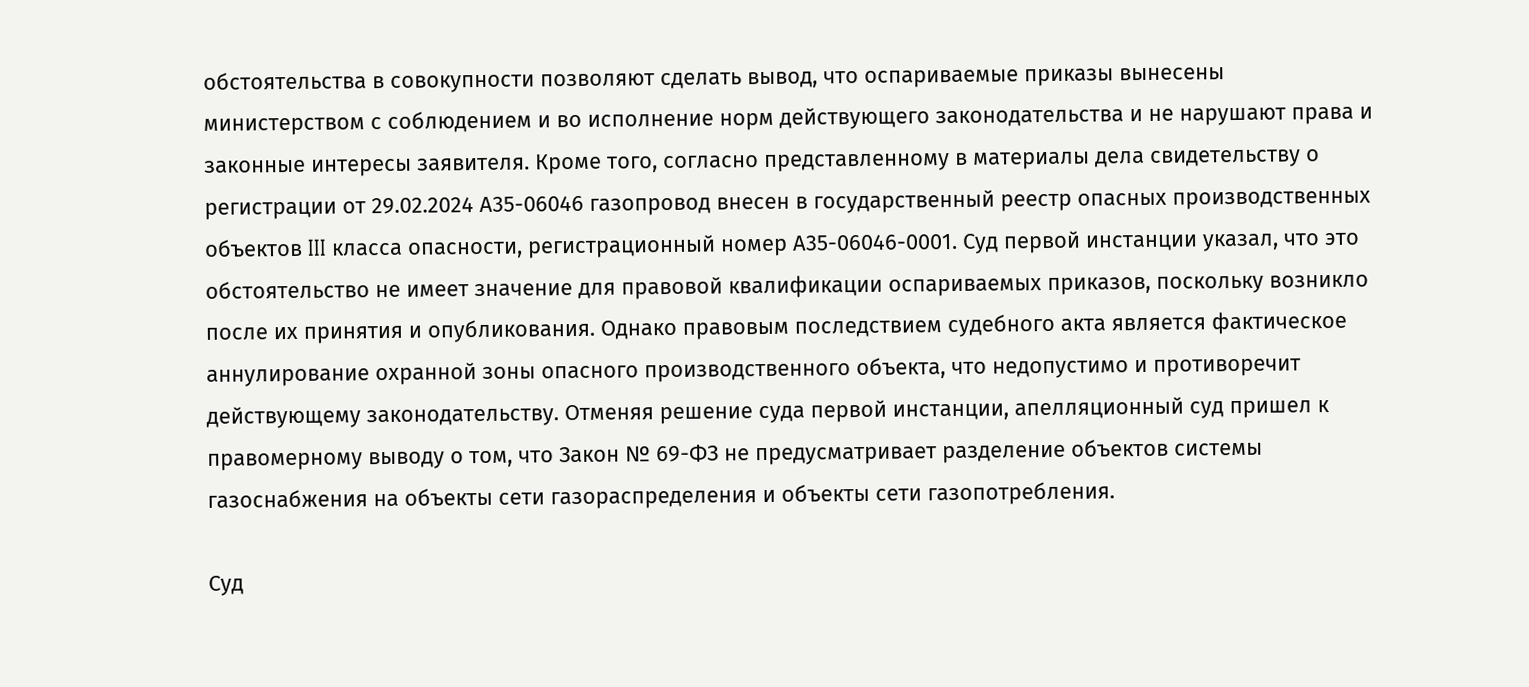обстоятельства в совокупности позволяют сделать вывод, что оспариваемые приказы вынесены министерством с соблюдением и во исполнение норм действующего законодательства и не нарушают права и законные интересы заявителя. Кроме того, согласно представленному в материалы дела свидетельству о регистрации от 29.02.2024 А35-06046 газопровод внесен в государственный реестр опасных производственных объектов III класса опасности, регистрационный номер А35-06046-0001. Суд первой инстанции указал, что это обстоятельство не имеет значение для правовой квалификации оспариваемых приказов, поскольку возникло после их принятия и опубликования. Однако правовым последствием судебного акта является фактическое аннулирование охранной зоны опасного производственного объекта, что недопустимо и противоречит действующему законодательству. Отменяя решение суда первой инстанции, апелляционный суд пришел к правомерному выводу о том, что Закон № 69-ФЗ не предусматривает разделение объектов системы газоснабжения на объекты сети газораспределения и объекты сети газопотребления.

Суд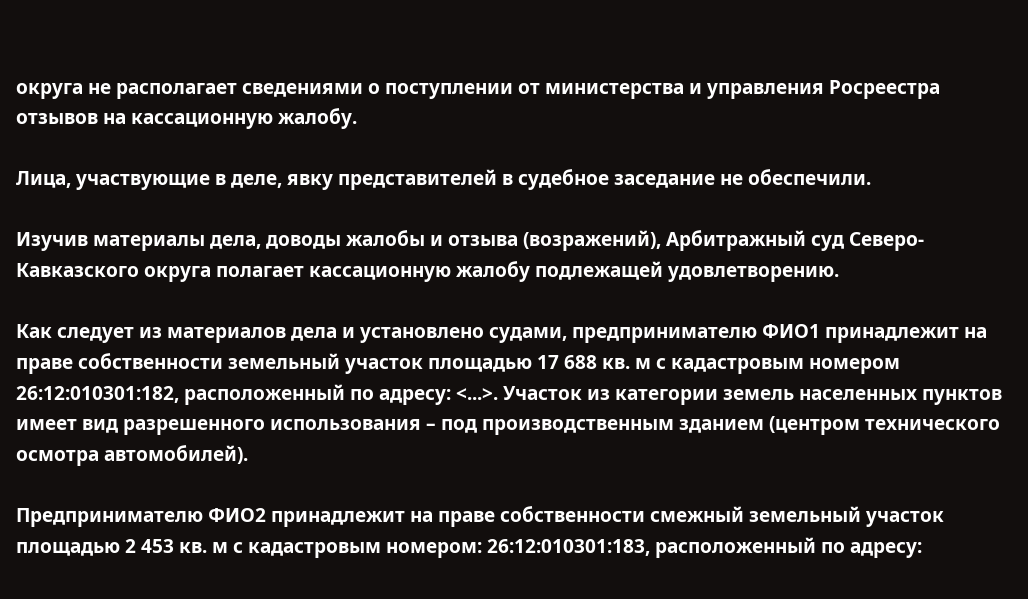округа не располагает сведениями о поступлении от министерства и управления Росреестра отзывов на кассационную жалобу.

Лица, участвующие в деле, явку представителей в судебное заседание не обеспечили.

Изучив материалы дела, доводы жалобы и отзыва (возражений), Арбитражный суд Северо-Кавказского округа полагает кассационную жалобу подлежащей удовлетворению.

Как следует из материалов дела и установлено судами, предпринимателю ФИО1 принадлежит на праве собственности земельный участок площадью 17 688 кв. м с кадастровым номером 26:12:010301:182, расположенный по адресу: <...>. Участок из категории земель населенных пунктов имеет вид разрешенного использования – под производственным зданием (центром технического осмотра автомобилей).

Предпринимателю ФИО2 принадлежит на праве собственности смежный земельный участок площадью 2 453 кв. м с кадастровым номером: 26:12:010301:183, расположенный по адресу: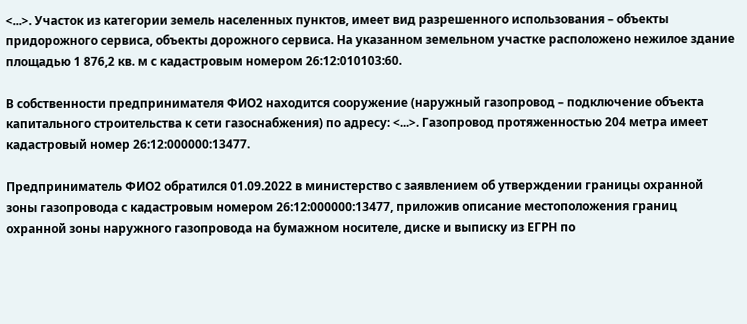<...>. Участок из категории земель населенных пунктов, имеет вид разрешенного использования – объекты придорожного сервиса, объекты дорожного сервиса. На указанном земельном участке расположено нежилое здание площадью 1 876,2 кв. м с кадастровым номером 26:12:010103:60.

В собственности предпринимателя ФИО2 находится сооружение (наружный газопровод – подключение объекта капитального строительства к сети газоснабжения) по адресу: <...>. Газопровод протяженностью 204 метра имеет кадастровый номер 26:12:000000:13477.

Предприниматель ФИО2 обратился 01.09.2022 в министерство с заявлением об утверждении границы охранной зоны газопровода с кадастровым номером 26:12:000000:13477, приложив описание местоположения границ охранной зоны наружного газопровода на бумажном носителе, диске и выписку из ЕГРН по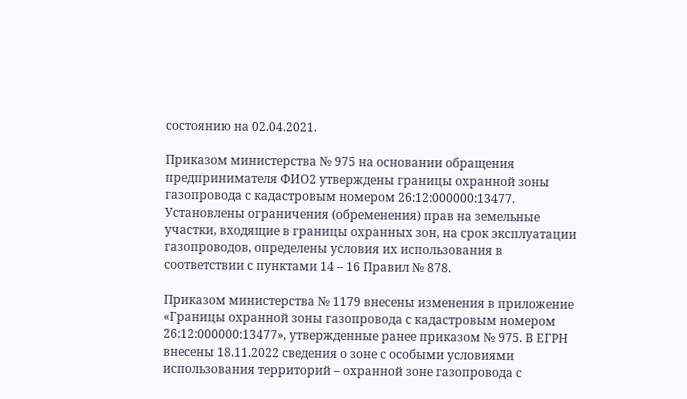состоянию на 02.04.2021.

Приказом министерства № 975 на основании обращения предпринимателя ФИО2 утверждены границы охранной зоны газопровода с кадастровым номером 26:12:000000:13477. Установлены ограничения (обременения) прав на земельные участки, входящие в границы охранных зон, на срок эксплуатации газопроводов, определены условия их использования в соответствии с пунктами 14 – 16 Правил № 878.

Приказом министерства № 1179 внесены изменения в приложение «Границы охранной зоны газопровода с кадастровым номером 26:12:000000:13477», утвержденные ранее приказом № 975. В ЕГРН внесены 18.11.2022 сведения о зоне с особыми условиями использования территорий – охранной зоне газопровода с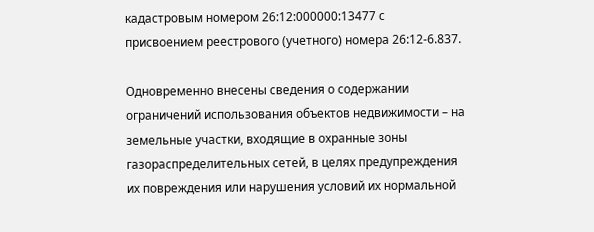кадастровым номером 26:12:000000:13477 с присвоением реестрового (учетного) номера 26:12-6.837.

Одновременно внесены сведения о содержании ограничений использования объектов недвижимости – на земельные участки, входящие в охранные зоны газораспределительных сетей, в целях предупреждения их повреждения или нарушения условий их нормальной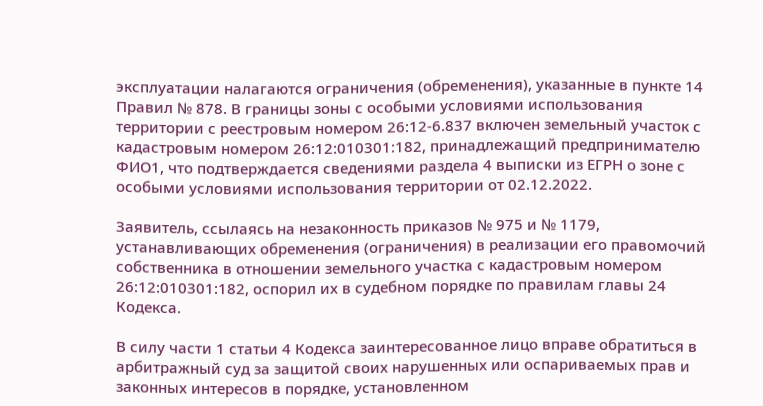эксплуатации налагаются ограничения (обременения), указанные в пункте 14 Правил № 878. В границы зоны с особыми условиями использования территории с реестровым номером 26:12-6.837 включен земельный участок с кадастровым номером 26:12:010301:182, принадлежащий предпринимателю ФИО1, что подтверждается сведениями раздела 4 выписки из ЕГРН о зоне с особыми условиями использования территории от 02.12.2022.

Заявитель, ссылаясь на незаконность приказов № 975 и № 1179, устанавливающих обременения (ограничения) в реализации его правомочий собственника в отношении земельного участка с кадастровым номером 26:12:010301:182, оспорил их в судебном порядке по правилам главы 24 Кодекса.

В силу части 1 статьи 4 Кодекса заинтересованное лицо вправе обратиться в арбитражный суд за защитой своих нарушенных или оспариваемых прав и законных интересов в порядке, установленном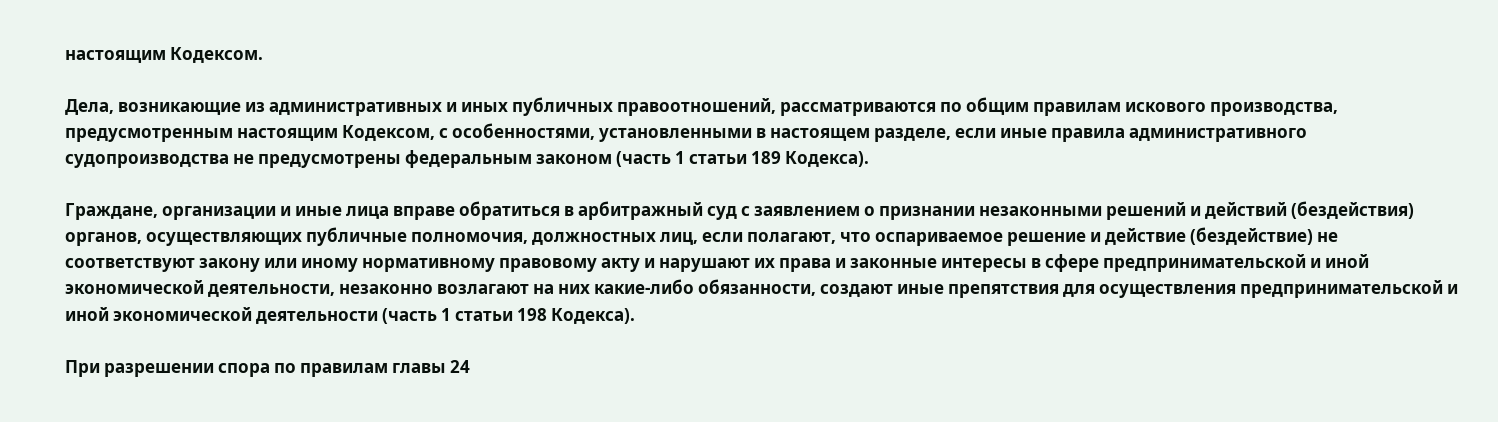настоящим Кодексом.

Дела, возникающие из административных и иных публичных правоотношений, рассматриваются по общим правилам искового производства, предусмотренным настоящим Кодексом, с особенностями, установленными в настоящем разделе, если иные правила административного судопроизводства не предусмотрены федеральным законом (часть 1 статьи 189 Кодекса).

Граждане, организации и иные лица вправе обратиться в арбитражный суд с заявлением о признании незаконными решений и действий (бездействия) органов, осуществляющих публичные полномочия, должностных лиц, если полагают, что оспариваемое решение и действие (бездействие) не соответствуют закону или иному нормативному правовому акту и нарушают их права и законные интересы в сфере предпринимательской и иной экономической деятельности, незаконно возлагают на них какие-либо обязанности, создают иные препятствия для осуществления предпринимательской и иной экономической деятельности (часть 1 статьи 198 Кодекса).

При разрешении спора по правилам главы 24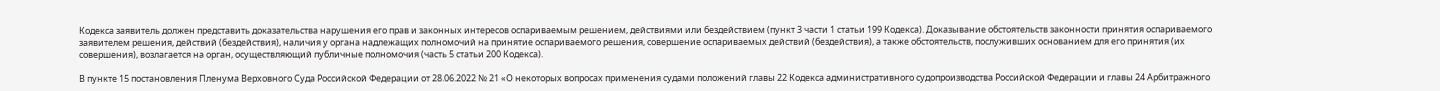Кодекса заявитель должен представить доказательства нарушения его прав и законных интересов оспариваемым решением, действиями или бездействием (пункт 3 части 1 статьи 199 Кодекса). Доказывание обстоятельств законности принятия оспариваемого заявителем решения, действий (бездействия), наличия у органа надлежащих полномочий на принятие оспариваемого решения, совершение оспариваемых действий (бездействия), а также обстоятельств, послуживших основанием для его принятия (их совершения), возлагается на орган, осуществляющий публичные полномочия (часть 5 статьи 200 Кодекса).

В пункте 15 постановления Пленума Верховного Суда Российской Федерации от 28.06.2022 № 21 «О некоторых вопросах применения судами положений главы 22 Кодекса административного судопроизводства Российской Федерации и главы 24 Арбитражного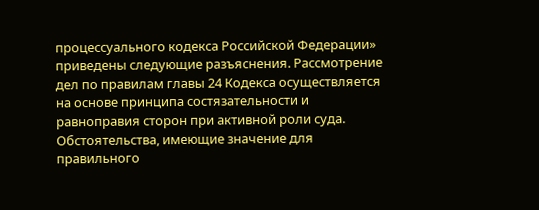процессуального кодекса Российской Федерации» приведены следующие разъяснения. Рассмотрение дел по правилам главы 24 Кодекса осуществляется на основе принципа состязательности и равноправия сторон при активной роли суда. Обстоятельства, имеющие значение для правильного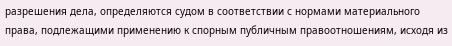разрешения дела, определяются судом в соответствии с нормами материального права, подлежащими применению к спорным публичным правоотношениям, исходя из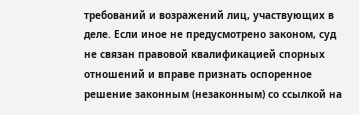требований и возражений лиц, участвующих в деле. Если иное не предусмотрено законом, суд не связан правовой квалификацией спорных отношений и вправе признать оспоренное решение законным (незаконным) со ссылкой на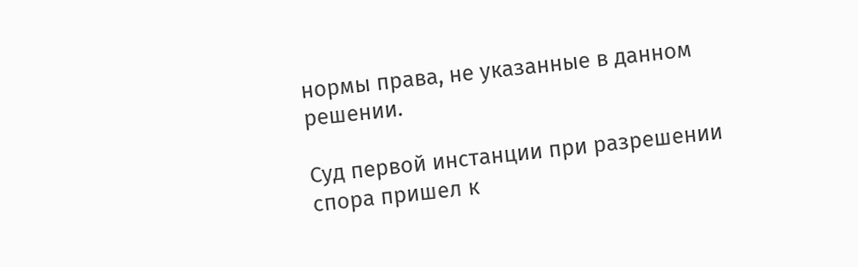нормы права, не указанные в данном решении.

Суд первой инстанции при разрешении спора пришел к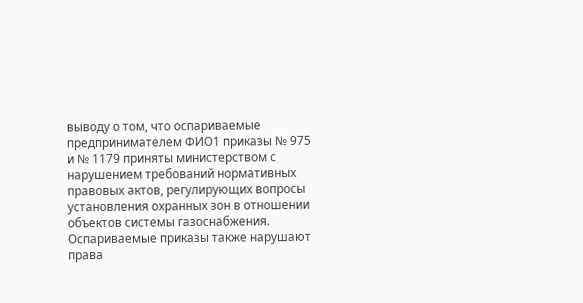выводу о том, что оспариваемые предпринимателем ФИО1 приказы № 975 и № 1179 приняты министерством с нарушением требований нормативных правовых актов, регулирующих вопросы установления охранных зон в отношении объектов системы газоснабжения. Оспариваемые приказы также нарушают права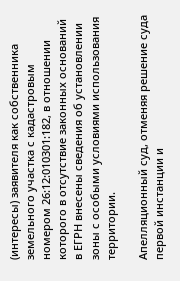(интересы) заявителя как собственника земельного участка с кадастровым номером 26:12:010301:182, в отношении которого в отсутствие законных оснований в ЕГРН внесены сведения об установлении зоны с особыми условиями использования территории.

Апелляционный суд, отменяя решение суда первой инстанции и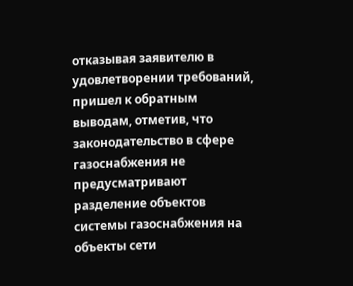отказывая заявителю в удовлетворении требований, пришел к обратным выводам, отметив, что законодательство в сфере газоснабжения не предусматривают разделение объектов системы газоснабжения на объекты сети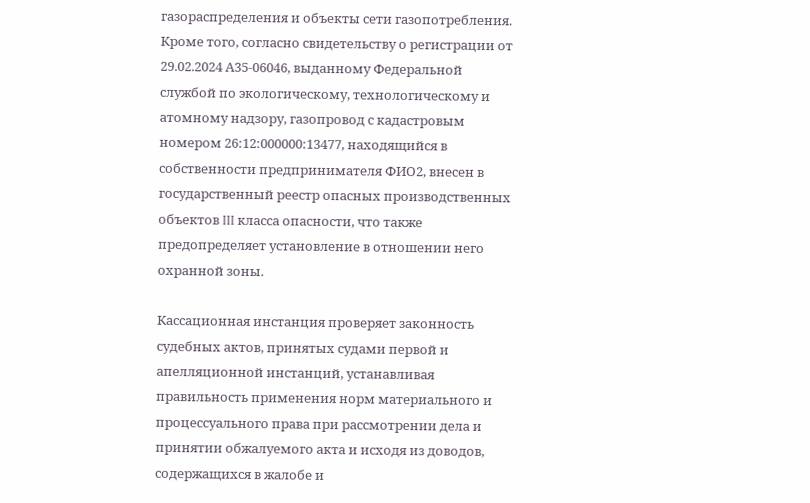газораспределения и объекты сети газопотребления. Кроме того, согласно свидетельству о регистрации от 29.02.2024 А35-06046, выданному Федеральной службой по экологическому, технологическому и атомному надзору, газопровод с кадастровым номером 26:12:000000:13477, находящийся в собственности предпринимателя ФИО2, внесен в государственный реестр опасных производственных объектов III класса опасности, что также предопределяет установление в отношении него охранной зоны.

Кассационная инстанция проверяет законность судебных актов, принятых судами первой и апелляционной инстанций, устанавливая правильность применения норм материального и процессуального права при рассмотрении дела и принятии обжалуемого акта и исходя из доводов, содержащихся в жалобе и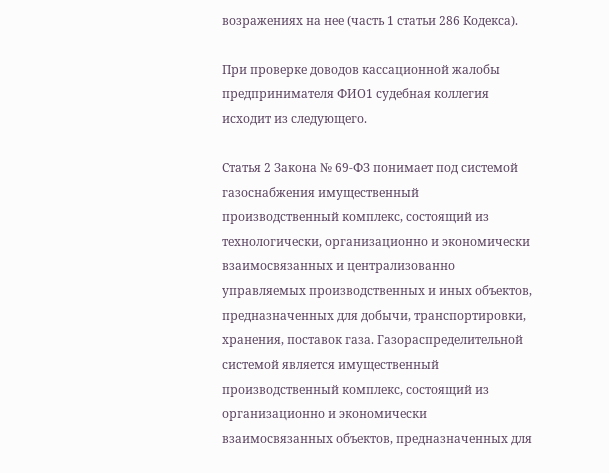возражениях на нее (часть 1 статьи 286 Кодекса).

При проверке доводов кассационной жалобы предпринимателя ФИО1 судебная коллегия исходит из следующего.

Статья 2 Закона № 69-ФЗ понимает под системой газоснабжения имущественный производственный комплекс, состоящий из технологически, организационно и экономически взаимосвязанных и централизованно управляемых производственных и иных объектов, предназначенных для добычи, транспортировки, хранения, поставок газа. Газораспределительной системой является имущественный производственный комплекс, состоящий из организационно и экономически взаимосвязанных объектов, предназначенных для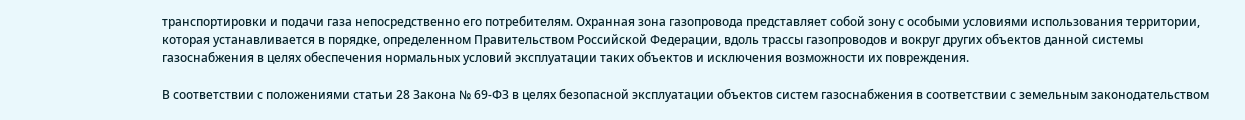транспортировки и подачи газа непосредственно его потребителям. Охранная зона газопровода представляет собой зону с особыми условиями использования территории, которая устанавливается в порядке, определенном Правительством Российской Федерации, вдоль трассы газопроводов и вокруг других объектов данной системы газоснабжения в целях обеспечения нормальных условий эксплуатации таких объектов и исключения возможности их повреждения.

В соответствии с положениями статьи 28 Закона № 69-ФЗ в целях безопасной эксплуатации объектов систем газоснабжения в соответствии с земельным законодательством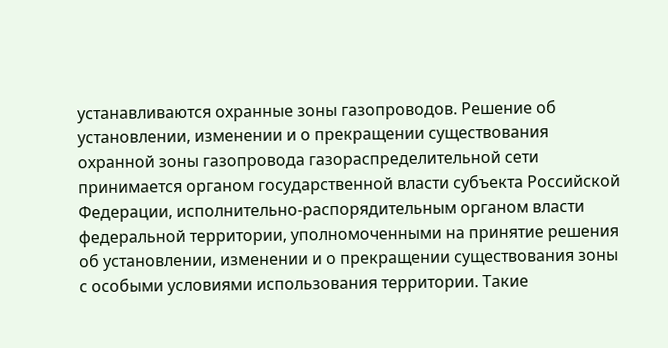устанавливаются охранные зоны газопроводов. Решение об установлении, изменении и о прекращении существования охранной зоны газопровода газораспределительной сети принимается органом государственной власти субъекта Российской Федерации, исполнительно-распорядительным органом власти федеральной территории, уполномоченными на принятие решения об установлении, изменении и о прекращении существования зоны с особыми условиями использования территории. Такие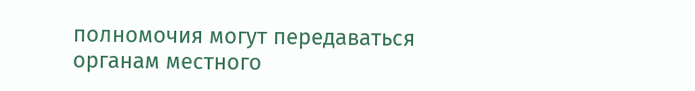полномочия могут передаваться органам местного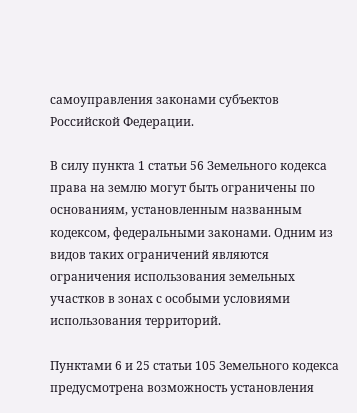самоуправления законами субъектов Российской Федерации.

В силу пункта 1 статьи 56 Земельного кодекса права на землю могут быть ограничены по основаниям, установленным названным кодексом, федеральными законами. Одним из видов таких ограничений являются ограничения использования земельных участков в зонах с особыми условиями использования территорий.

Пунктами 6 и 25 статьи 105 Земельного кодекса предусмотрена возможность установления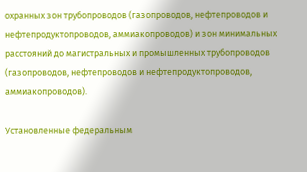охранных зон трубопроводов (газопроводов, нефтепроводов и нефтепродуктопроводов, аммиакопроводов) и зон минимальных расстояний до магистральных и промышленных трубопроводов (газопроводов, нефтепроводов и нефтепродуктопроводов, аммиакопроводов).

Установленные федеральным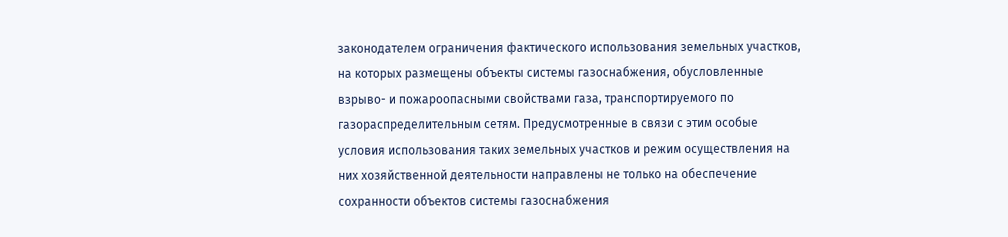законодателем ограничения фактического использования земельных участков, на которых размещены объекты системы газоснабжения, обусловленные взрыво- и пожароопасными свойствами газа, транспортируемого по газораспределительным сетям. Предусмотренные в связи с этим особые условия использования таких земельных участков и режим осуществления на них хозяйственной деятельности направлены не только на обеспечение сохранности объектов системы газоснабжения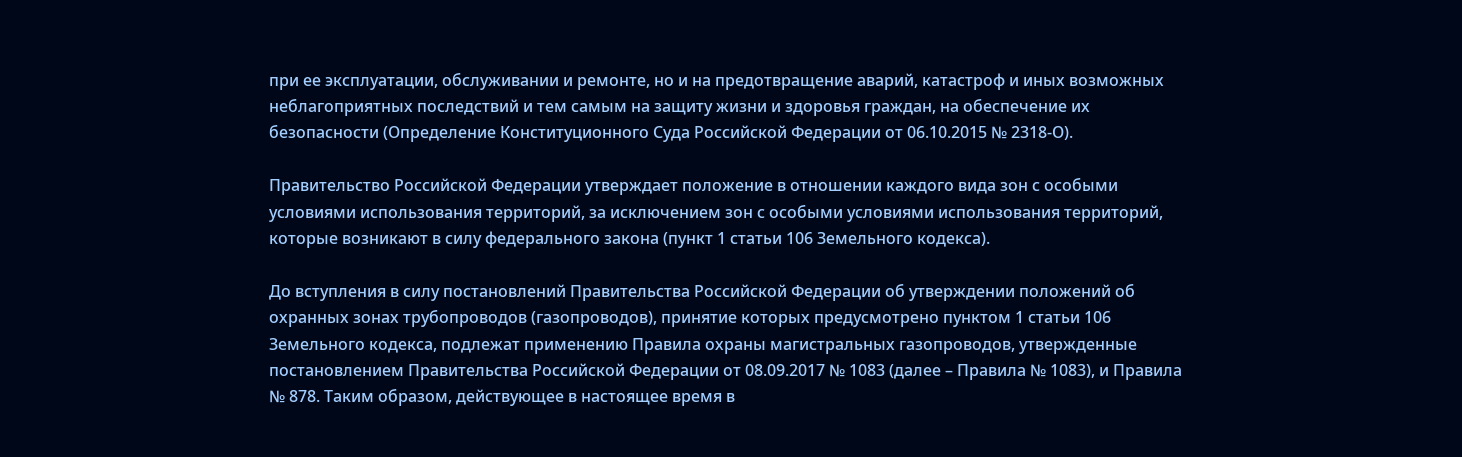при ее эксплуатации, обслуживании и ремонте, но и на предотвращение аварий, катастроф и иных возможных неблагоприятных последствий и тем самым на защиту жизни и здоровья граждан, на обеспечение их безопасности (Определение Конституционного Суда Российской Федерации от 06.10.2015 № 2318-О).

Правительство Российской Федерации утверждает положение в отношении каждого вида зон с особыми условиями использования территорий, за исключением зон с особыми условиями использования территорий, которые возникают в силу федерального закона (пункт 1 статьи 106 Земельного кодекса).

До вступления в силу постановлений Правительства Российской Федерации об утверждении положений об охранных зонах трубопроводов (газопроводов), принятие которых предусмотрено пунктом 1 статьи 106 Земельного кодекса, подлежат применению Правила охраны магистральных газопроводов, утвержденные постановлением Правительства Российской Федерации от 08.09.2017 № 1083 (далее – Правила № 1083), и Правила № 878. Таким образом, действующее в настоящее время в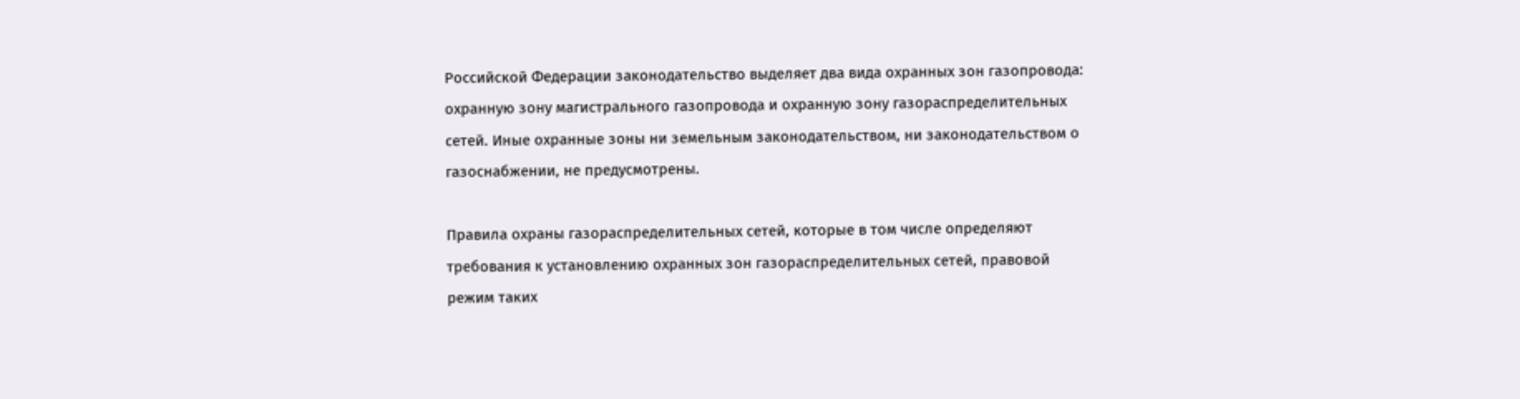Российской Федерации законодательство выделяет два вида охранных зон газопровода: охранную зону магистрального газопровода и охранную зону газораспределительных сетей. Иные охранные зоны ни земельным законодательством, ни законодательством о газоснабжении, не предусмотрены.

Правила охраны газораспределительных сетей, которые в том числе определяют требования к установлению охранных зон газораспределительных сетей, правовой режим таких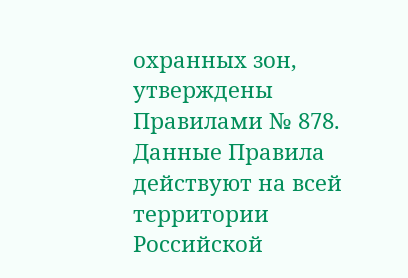охранных зон, утверждены Правилами № 878. Данные Правила действуют на всей территории Российской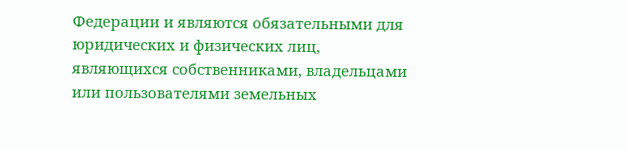Федерации и являются обязательными для юридических и физических лиц, являющихся собственниками, владельцами или пользователями земельных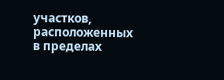участков, расположенных в пределах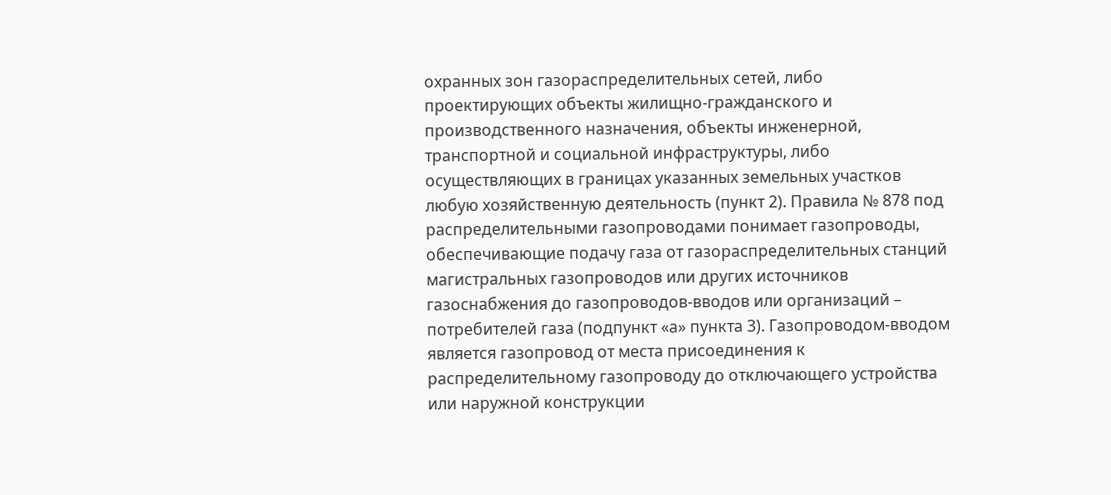охранных зон газораспределительных сетей, либо проектирующих объекты жилищно-гражданского и производственного назначения, объекты инженерной, транспортной и социальной инфраструктуры, либо осуществляющих в границах указанных земельных участков любую хозяйственную деятельность (пункт 2). Правила № 878 под распределительными газопроводами понимает газопроводы, обеспечивающие подачу газа от газораспределительных станций магистральных газопроводов или других источников газоснабжения до газопроводов-вводов или организаций – потребителей газа (подпункт «а» пункта 3). Газопроводом-вводом является газопровод от места присоединения к распределительному газопроводу до отключающего устройства или наружной конструкции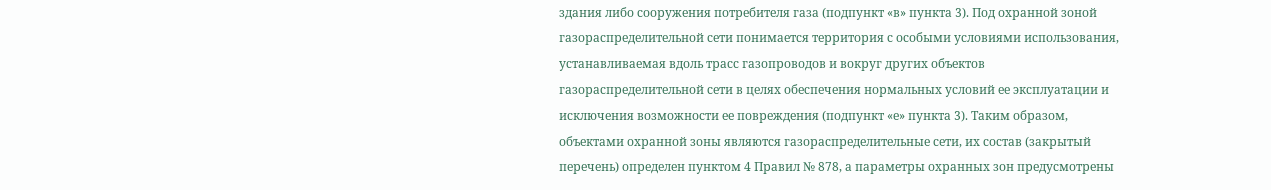здания либо сооружения потребителя газа (подпункт «в» пункта 3). Под охранной зоной газораспределительной сети понимается территория с особыми условиями использования, устанавливаемая вдоль трасс газопроводов и вокруг других объектов газораспределительной сети в целях обеспечения нормальных условий ее эксплуатации и исключения возможности ее повреждения (подпункт «е» пункта 3). Таким образом, объектами охранной зоны являются газораспределительные сети, их состав (закрытый перечень) определен пунктом 4 Правил № 878, а параметры охранных зон предусмотрены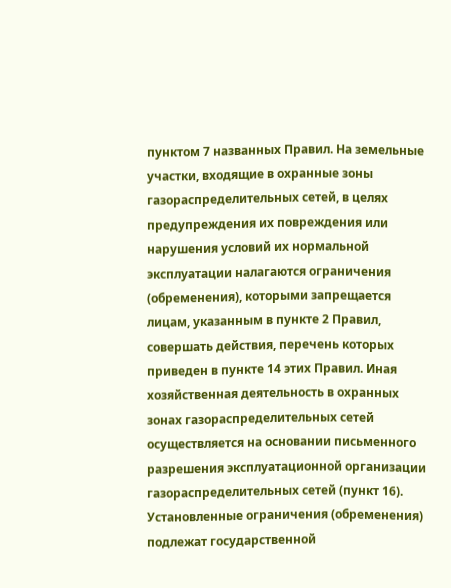пунктом 7 названных Правил. На земельные участки, входящие в охранные зоны газораспределительных сетей, в целях предупреждения их повреждения или нарушения условий их нормальной эксплуатации налагаются ограничения (обременения), которыми запрещается лицам, указанным в пункте 2 Правил, совершать действия, перечень которых приведен в пункте 14 этих Правил. Иная хозяйственная деятельность в охранных зонах газораспределительных сетей осуществляется на основании письменного разрешения эксплуатационной организации газораспределительных сетей (пункт 16). Установленные ограничения (обременения) подлежат государственной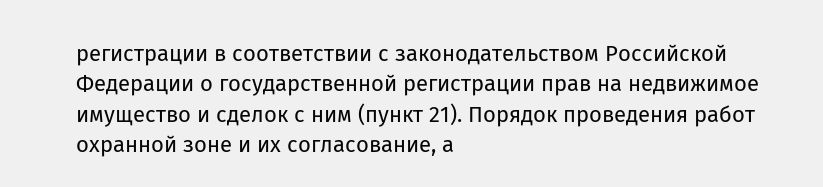регистрации в соответствии с законодательством Российской Федерации о государственной регистрации прав на недвижимое имущество и сделок с ним (пункт 21). Порядок проведения работ охранной зоне и их согласование, а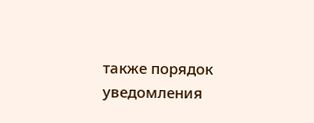также порядок уведомления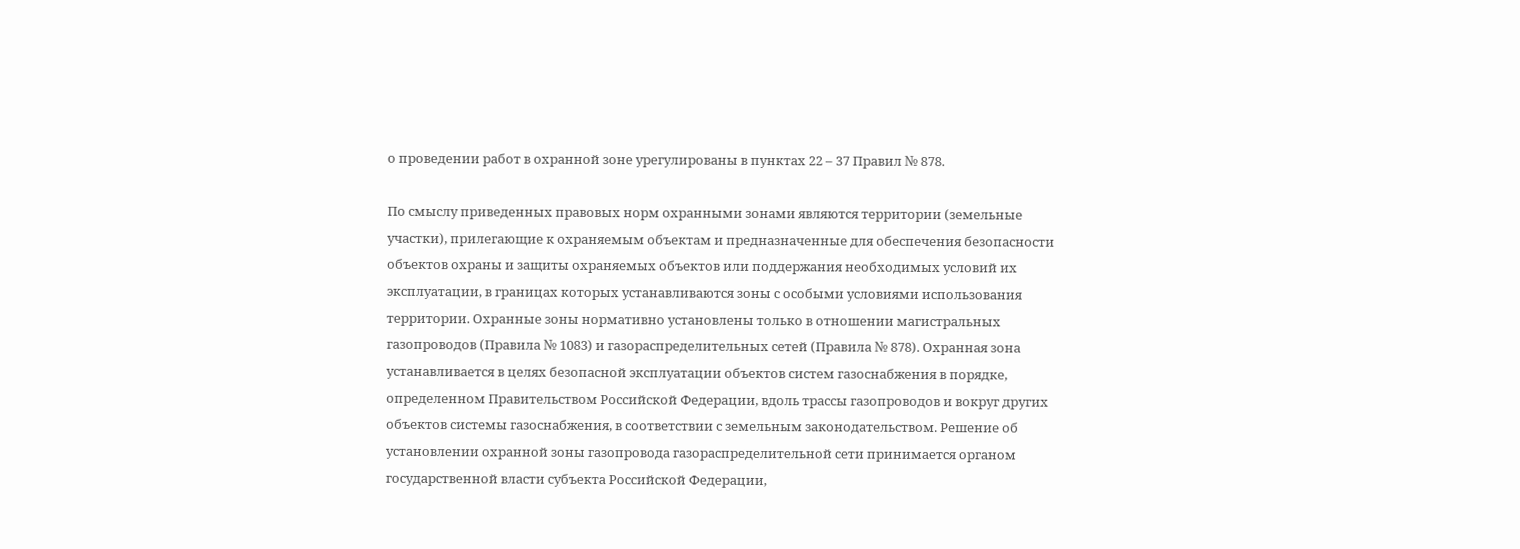о проведении работ в охранной зоне урегулированы в пунктах 22 – 37 Правил № 878.

По смыслу приведенных правовых норм охранными зонами являются территории (земельные участки), прилегающие к охраняемым объектам и предназначенные для обеспечения безопасности объектов охраны и защиты охраняемых объектов или поддержания необходимых условий их эксплуатации, в границах которых устанавливаются зоны с особыми условиями использования территории. Охранные зоны нормативно установлены только в отношении магистральных газопроводов (Правила № 1083) и газораспределительных сетей (Правила № 878). Охранная зона устанавливается в целях безопасной эксплуатации объектов систем газоснабжения в порядке, определенном Правительством Российской Федерации, вдоль трассы газопроводов и вокруг других объектов системы газоснабжения, в соответствии с земельным законодательством. Решение об установлении охранной зоны газопровода газораспределительной сети принимается органом государственной власти субъекта Российской Федерации,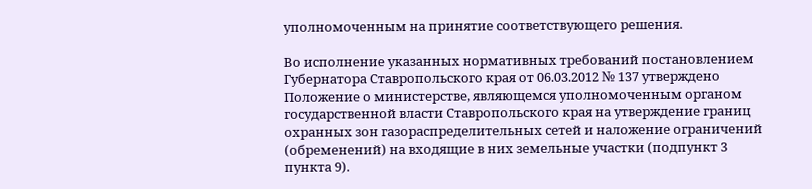уполномоченным на принятие соответствующего решения.

Во исполнение указанных нормативных требований постановлением Губернатора Ставропольского края от 06.03.2012 № 137 утверждено Положение о министерстве, являющемся уполномоченным органом государственной власти Ставропольского края на утверждение границ охранных зон газораспределительных сетей и наложение ограничений (обременений) на входящие в них земельные участки (подпункт 3 пункта 9).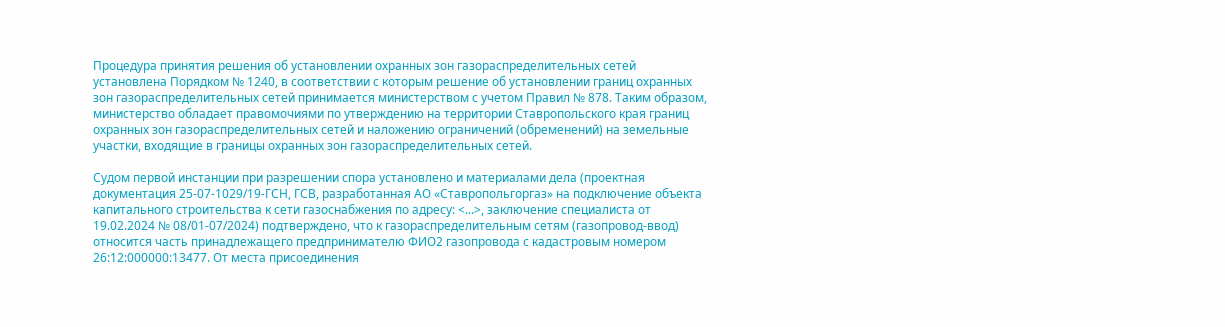Процедура принятия решения об установлении охранных зон газораспределительных сетей установлена Порядком № 1240, в соответствии с которым решение об установлении границ охранных зон газораспределительных сетей принимается министерством с учетом Правил № 878. Таким образом, министерство обладает правомочиями по утверждению на территории Ставропольского края границ охранных зон газораспределительных сетей и наложению ограничений (обременений) на земельные участки, входящие в границы охранных зон газораспределительных сетей.

Судом первой инстанции при разрешении спора установлено и материалами дела (проектная документация 25-07-1029/19-ГСН, ГСВ, разработанная АО «Ставропольгоргаз» на подключение объекта капитального строительства к сети газоснабжения по адресу: <...>, заключение специалиста от 19.02.2024 № 08/01-07/2024) подтверждено, что к газораспределительным сетям (газопровод-ввод) относится часть принадлежащего предпринимателю ФИО2 газопровода с кадастровым номером 26:12:000000:13477. От места присоединения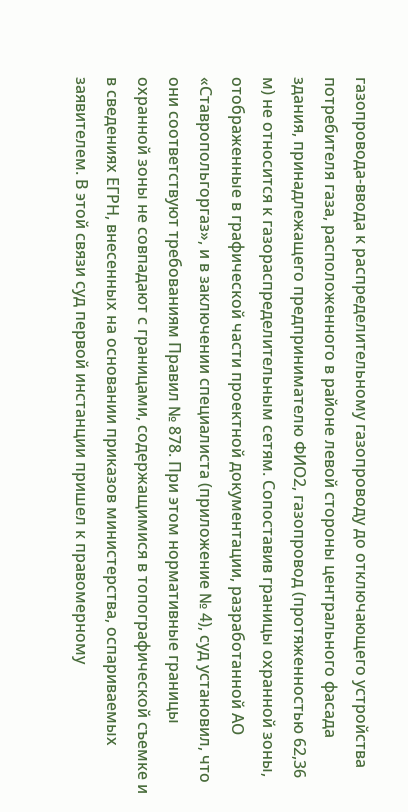газопровода-ввода к распределительному газопроводу до отключающего устройства потребителя газа, расположенного в районе левой стороны центрального фасада здания, принадлежащего предпринимателю ФИО2, газопровод (протяженностью 62,36 м) не относится к газораспределительным сетям. Сопоставив границы охранной зоны, отображенные в графической части проектной документации, разработанной АО «Ставропольгоргаз», и в заключении специалиста (приложение № 4), суд установил, что они соответствуют требованиям Правил № 878. При этом нормативные границы охранной зоны не совпадают с границами, содержащимися в топографической съемке и в сведениях ЕГРН, внесенных на основании приказов министерства, оспариваемых заявителем. В этой связи суд первой инстанции пришел к правомерному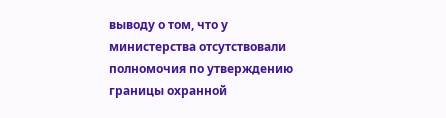выводу о том, что у министерства отсутствовали полномочия по утверждению границы охранной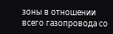зоны в отношении всего газопровода со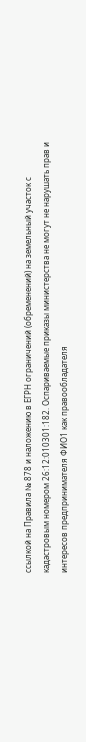ссылкой на Правила № 878 и наложению в ЕГРН ограничений (обременений) на земельный участок с кадастровым номером 26:12:010301:182. Оспариваемые приказы министерства не могут не нарушать прав и интересов предпринимателя ФИО1 как правообладателя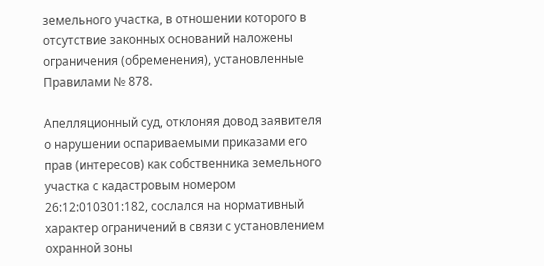земельного участка, в отношении которого в отсутствие законных оснований наложены ограничения (обременения), установленные Правилами № 878.

Апелляционный суд, отклоняя довод заявителя о нарушении оспариваемыми приказами его прав (интересов) как собственника земельного участка с кадастровым номером 26:12:010301:182, сослался на нормативный характер ограничений в связи с установлением охранной зоны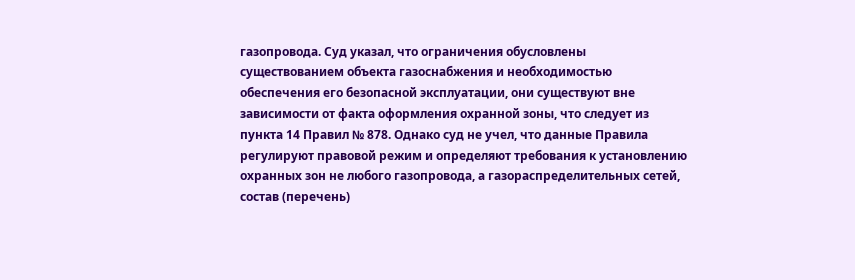газопровода. Суд указал, что ограничения обусловлены существованием объекта газоснабжения и необходимостью обеспечения его безопасной эксплуатации, они существуют вне зависимости от факта оформления охранной зоны, что следует из пункта 14 Правил № 878. Однако суд не учел, что данные Правила регулируют правовой режим и определяют требования к установлению охранных зон не любого газопровода, а газораспределительных сетей, состав (перечень)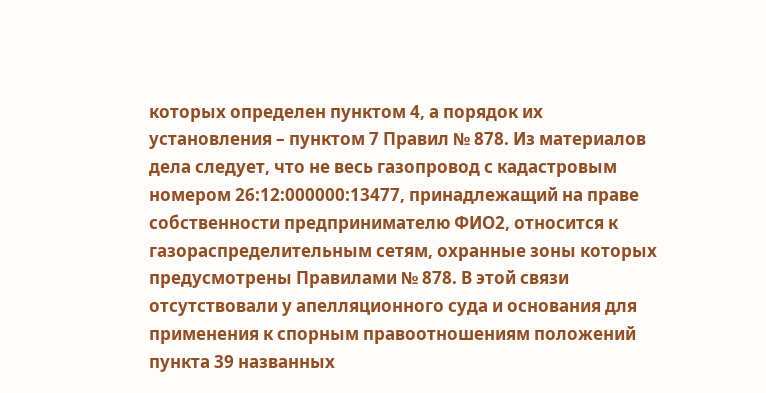которых определен пунктом 4, а порядок их установления – пунктом 7 Правил № 878. Из материалов дела следует, что не весь газопровод с кадастровым номером 26:12:000000:13477, принадлежащий на праве собственности предпринимателю ФИО2, относится к газораспределительным сетям, охранные зоны которых предусмотрены Правилами № 878. В этой связи отсутствовали у апелляционного суда и основания для применения к спорным правоотношениям положений пункта 39 названных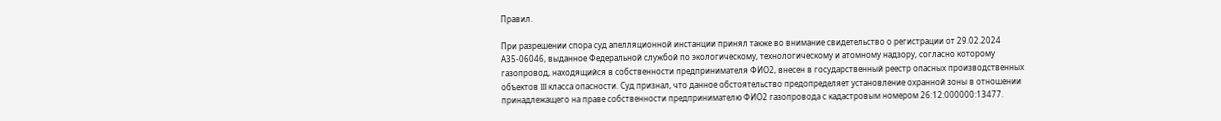Правил.

При разрешении спора суд апелляционной инстанции принял также во внимание свидетельство о регистрации от 29.02.2024 А35-06046, выданное Федеральной службой по экологическому, технологическому и атомному надзору, согласно которому газопровод, находящийся в собственности предпринимателя ФИО2, внесен в государственный реестр опасных производственных объектов III класса опасности. Суд признал, что данное обстоятельство предопределяет установление охранной зоны в отношении принадлежащего на праве собственности предпринимателю ФИО2 газопровода с кадастровым номером 26:12:000000:13477.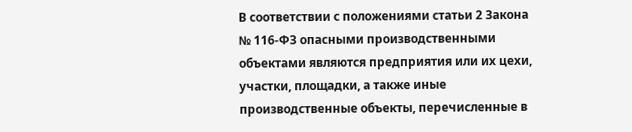В соответствии с положениями статьи 2 Закона № 116-ФЗ опасными производственными объектами являются предприятия или их цехи, участки, площадки, а также иные производственные объекты, перечисленные в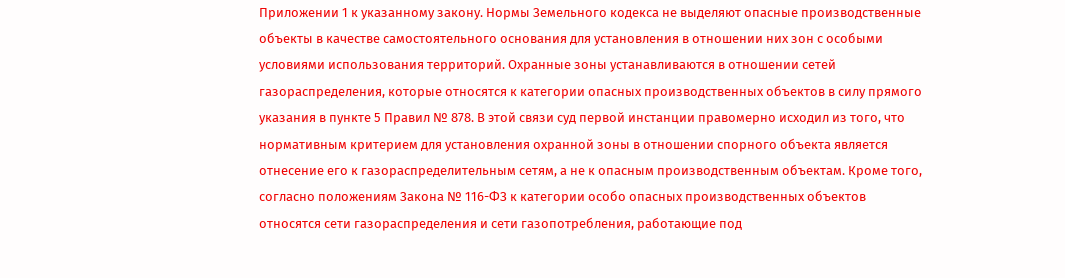Приложении 1 к указанному закону. Нормы Земельного кодекса не выделяют опасные производственные объекты в качестве самостоятельного основания для установления в отношении них зон с особыми условиями использования территорий. Охранные зоны устанавливаются в отношении сетей газораспределения, которые относятся к категории опасных производственных объектов в силу прямого указания в пункте 5 Правил № 878. В этой связи суд первой инстанции правомерно исходил из того, что нормативным критерием для установления охранной зоны в отношении спорного объекта является отнесение его к газораспределительным сетям, а не к опасным производственным объектам. Кроме того, согласно положениям Закона № 116-ФЗ к категории особо опасных производственных объектов относятся сети газораспределения и сети газопотребления, работающие под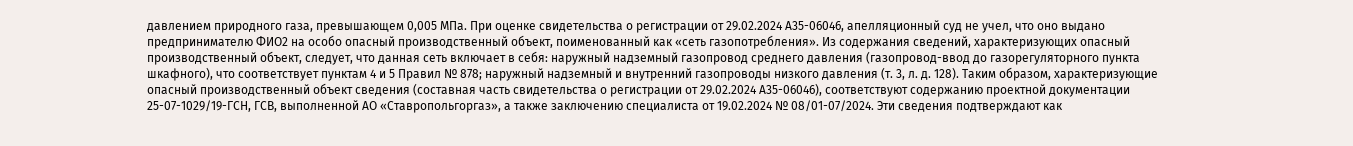давлением природного газа, превышающем 0,005 МПа. При оценке свидетельства о регистрации от 29.02.2024 А35-06046, апелляционный суд не учел, что оно выдано предпринимателю ФИО2 на особо опасный производственный объект, поименованный как «сеть газопотребления». Из содержания сведений, характеризующих опасный производственный объект, следует, что данная сеть включает в себя: наружный надземный газопровод среднего давления (газопровод-ввод до газорегуляторного пункта шкафного), что соответствует пунктам 4 и 5 Правил № 878; наружный надземный и внутренний газопроводы низкого давления (т. 3, л. д. 128). Таким образом, характеризующие опасный производственный объект сведения (составная часть свидетельства о регистрации от 29.02.2024 А35-06046), соответствуют содержанию проектной документации 25-07-1029/19-ГСН, ГСВ, выполненной АО «Ставропольгоргаз», а также заключению специалиста от 19.02.2024 № 08/01-07/2024. Эти сведения подтверждают как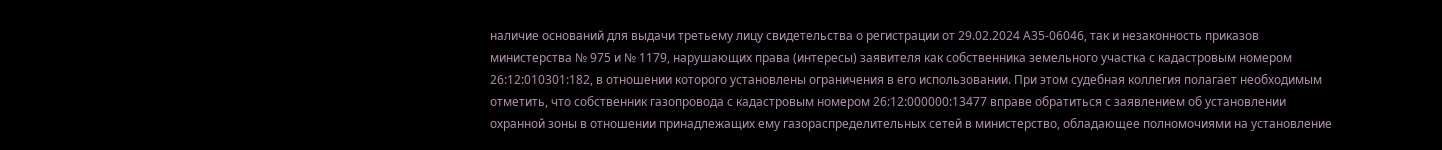наличие оснований для выдачи третьему лицу свидетельства о регистрации от 29.02.2024 А35-06046, так и незаконность приказов министерства № 975 и № 1179, нарушающих права (интересы) заявителя как собственника земельного участка с кадастровым номером 26:12:010301:182, в отношении которого установлены ограничения в его использовании. При этом судебная коллегия полагает необходимым отметить, что собственник газопровода с кадастровым номером 26:12:000000:13477 вправе обратиться с заявлением об установлении охранной зоны в отношении принадлежащих ему газораспределительных сетей в министерство, обладающее полномочиями на установление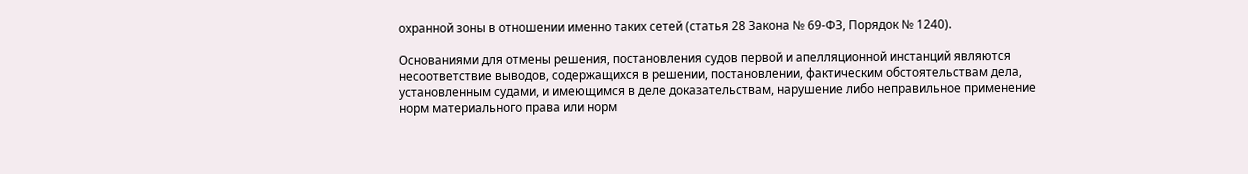охранной зоны в отношении именно таких сетей (статья 28 Закона № 69-ФЗ, Порядок № 1240).

Основаниями для отмены решения, постановления судов первой и апелляционной инстанций являются несоответствие выводов, содержащихся в решении, постановлении, фактическим обстоятельствам дела, установленным судами, и имеющимся в деле доказательствам, нарушение либо неправильное применение норм материального права или норм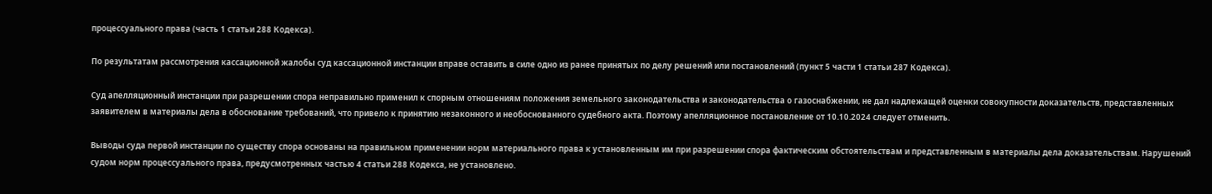процессуального права (часть 1 статьи 288 Кодекса).

По результатам рассмотрения кассационной жалобы суд кассационной инстанции вправе оставить в силе одно из ранее принятых по делу решений или постановлений (пункт 5 части 1 статьи 287 Кодекса).

Суд апелляционный инстанции при разрешении спора неправильно применил к спорным отношениям положения земельного законодательства и законодательства о газоснабжении, не дал надлежащей оценки совокупности доказательств, представленных заявителем в материалы дела в обоснование требований, что привело к принятию незаконного и необоснованного судебного акта. Поэтому апелляционное постановление от 10.10.2024 следует отменить.

Выводы суда первой инстанции по существу спора основаны на правильном применении норм материального права к установленным им при разрешении спора фактическим обстоятельствам и представленным в материалы дела доказательствам. Нарушений судом норм процессуального права, предусмотренных частью 4 статьи 288 Кодекса, не установлено.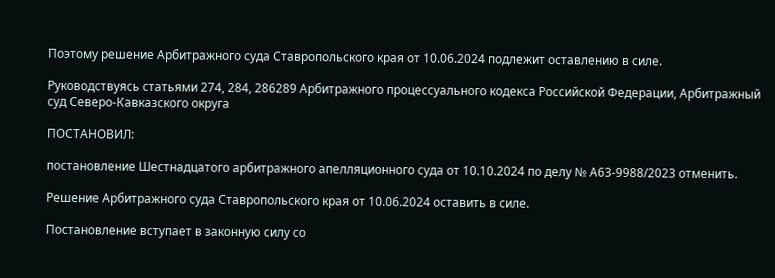Поэтому решение Арбитражного суда Ставропольского края от 10.06.2024 подлежит оставлению в силе.

Руководствуясь статьями 274, 284, 286289 Арбитражного процессуального кодекса Российской Федерации, Арбитражный суд Северо-Кавказского округа

ПОСТАНОВИЛ:

постановление Шестнадцатого арбитражного апелляционного суда от 10.10.2024 по делу № А63-9988/2023 отменить.

Решение Арбитражного суда Ставропольского края от 10.06.2024 оставить в силе.

Постановление вступает в законную силу со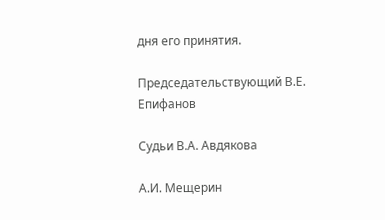дня его принятия.

Председательствующий В.Е. Епифанов

Судьи В.А. Авдякова

А.И. Мещерин